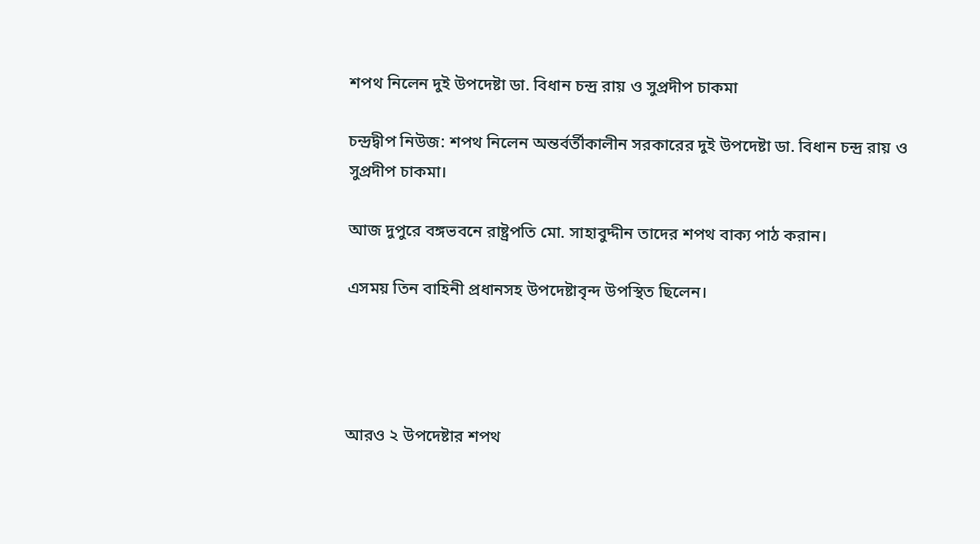শপথ নিলেন দুই উপদেষ্টা ডা. বিধান চন্দ্র রায় ও সুপ্রদীপ চাকমা

চন্দ্রদ্বীপ নিউজ: শপথ নিলেন অন্তর্বর্তীকালীন সরকারের দুই উপদেষ্টা ডা. বিধান চন্দ্র রায় ও সুপ্রদীপ চাকমা।

আজ দুপুরে বঙ্গভবনে রাষ্ট্রপতি মো. সাহাবুদ্দীন তাদের শপথ বাক্য পাঠ করান।

এসময় তিন বাহিনী প্রধানসহ উপদেষ্টাবৃন্দ উপস্থিত ছিলেন।




আরও ২ উপদেষ্টার শপথ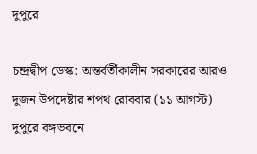দুপুরে

চন্দ্রদ্বীপ ডেস্ক: অন্তর্বর্তীকালীন সরকারের আরও দুজন উপদেষ্টার শপথ রোববার (১১ আগস্ট) দুপুরে বঙ্গভবনে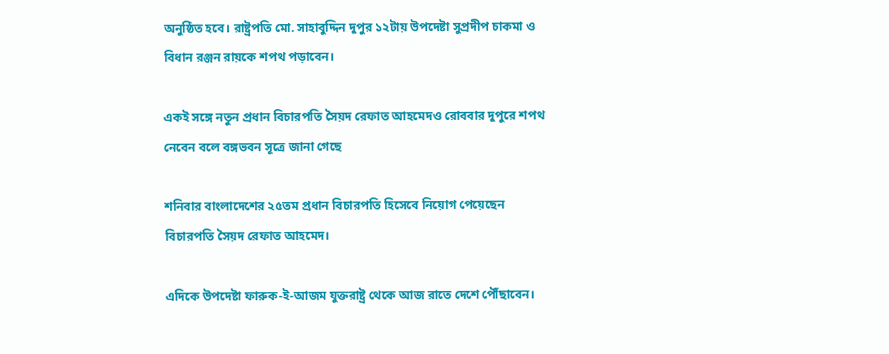অনুষ্ঠিত হবে। রাষ্ট্রপতি মো. সাহাবুদ্দিন দুপুর ১২টায় উপদেষ্টা সুপ্রদীপ চাকমা ও বিধান রঞ্জন রায়কে শপথ পড়াবেন।

একই সঙ্গে নতুন প্রধান বিচারপতি সৈয়দ রেফাত আহমেদও রোববার দুপুরে শপথ নেবেন বলে বঙ্গভবন সূত্রে জানা গেছে

শনিবার বাংলাদেশের ২৫তম প্রধান বিচারপতি হিসেবে নিয়োগ পেয়েছেন বিচারপতি সৈয়দ রেফাত আহমেদ।

এদিকে উপদেষ্টা ফারুক-ই-আজম যুক্তরাষ্ট্র থেকে আজ রাতে দেশে পৌঁছাবেন।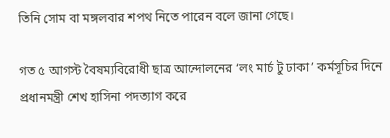তিনি সোম বা মঙ্গলবার শপথ নিতে পারেন বলে জানা গেছে।

গত ৫ আগস্ট বৈষম্যবিরোধী ছাত্র আন্দোলনের ‘লং মার্চ টু ঢাকা’ কর্মসূচির দিনে প্রধানমন্ত্রী শেখ হাসিনা পদত্যাগ করে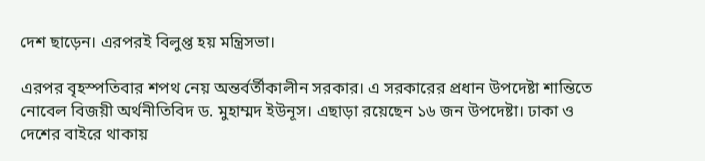দেশ ছাড়েন। এরপরই বিলুপ্ত হয় মন্ত্রিসভা।

এরপর বৃহস্পতিবার শপথ নেয় অন্তর্বর্তীকালীন সরকার। এ সরকারের প্রধান উপদেষ্টা শান্তিতে নোবেল বিজয়ী অর্থনীতিবিদ ড. মুহাম্মদ ইউনূস। এছাড়া রয়েছেন ১৬ জন উপদেষ্টা। ঢাকা ও দেশের বাইরে থাকায়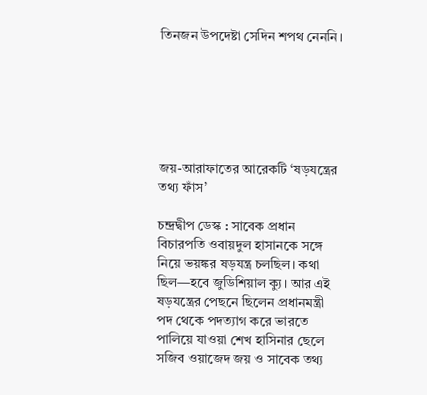তিনজন উপদেষ্টা সেদিন শপথ নেননি।






জয়-আরাফাতের আরেকটি ‘ষড়যন্ত্রের তথ্য ফাঁস’

চন্দ্রদ্বীপ ডেস্ক : সাবেক প্রধান বিচারপতি ওবায়দুল হাসানকে সঙ্গে নিয়ে ভয়ঙ্কর ষড়যন্ত্র চলছিল। কথা ছিল—হবে জুডিশিয়াল ক্যু। আর এই ষড়যন্ত্রের পেছনে ছিলেন প্রধানমন্ত্রী পদ থেকে পদত্যাগ করে ভারতে পালিয়ে যাওয়া শেখ হাসিনার ছেলে সজিব ওয়াজেদ জয় ও সাবেক তথ্য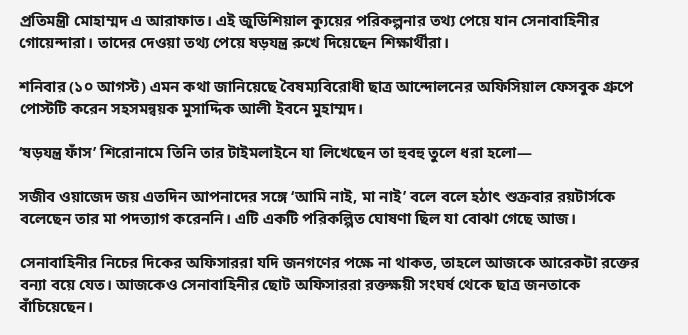প্রতিমন্ত্রী মোহাম্মদ এ আরাফাত। এই জুডিশিয়াল ক্যুয়ের পরিকল্পনার তথ্য পেয়ে যান সেনাবাহিনীর গোয়েন্দারা। তাদের দেওয়া তথ্য পেয়ে ষড়যন্ত্র রুখে দিয়েছেন শিক্ষার্থীরা।

শনিবার (১০ আগস্ট) এমন কথা জানিয়েছে বৈষম্যবিরোধী ছাত্র আন্দোলনের অফিসিয়াল ফেসবুক গ্রুপে পোস্টটি করেন সহসমন্বয়ক মুসাদ্দিক আলী ইবনে মুহাম্মদ।

‘ষড়যন্ত্র ফাঁস’ শিরোনামে তিনি তার টাইমলাইনে যা লিখেছেন তা হুবহু তুলে ধরা হলো—

সজীব ওয়াজেদ জয় এতদিন আপনাদের সঙ্গে ‘আমি নাই, মা নাই’ বলে বলে হঠাৎ শুক্রবার রয়টার্সকে বলেছেন তার মা পদত্যাগ করেননি। এটি একটি পরিকল্পিত ঘোষণা ছিল যা বোঝা গেছে আজ।

সেনাবাহিনীর নিচের দিকের অফিসাররা যদি জনগণের পক্ষে না থাকত, তাহলে আজকে আরেকটা রক্তের বন্যা বয়ে যেত। আজকেও সেনাবাহিনীর ছোট অফিসাররা রক্তক্ষয়ী সংঘর্ষ থেকে ছাত্র জনতাকে বাঁচিয়েছেন।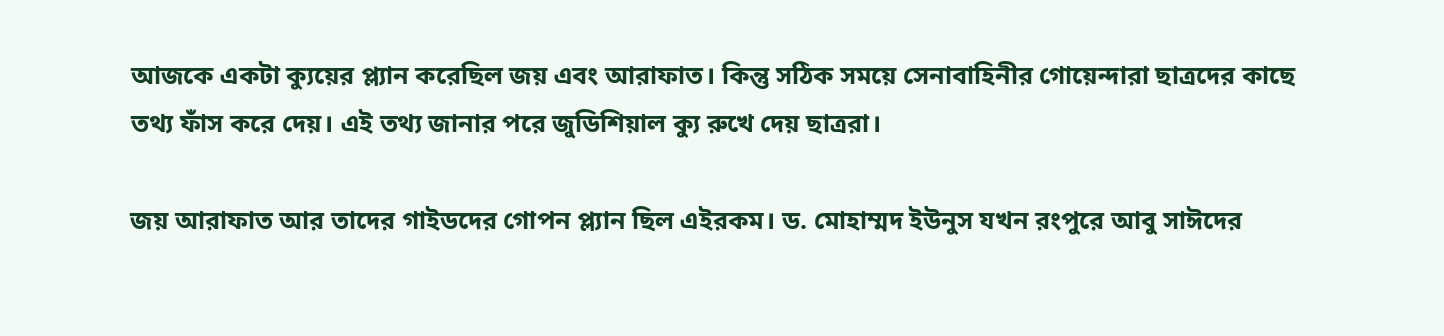আজকে একটা ক্যুয়ের প্ল্যান করেছিল জয় এবং আরাফাত। কিন্তু সঠিক সময়ে সেনাবাহিনীর গোয়েন্দারা ছাত্রদের কাছে তথ্য ফাঁস করে দেয়। এই তথ্য জানার পরে জুডিশিয়াল ক্যু রুখে দেয় ছাত্ররা।

জয় আরাফাত আর তাদের গাইডদের গোপন প্ল্যান ছিল এইরকম। ড. মোহাম্মদ ইউনুস যখন রংপুরে আবু সাঈদের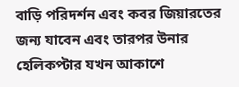বাড়ি পরিদর্শন এবং কবর জিয়ারতের জন্য যাবেন এবং তারপর উনার হেলিকপ্টার যখন আকাশে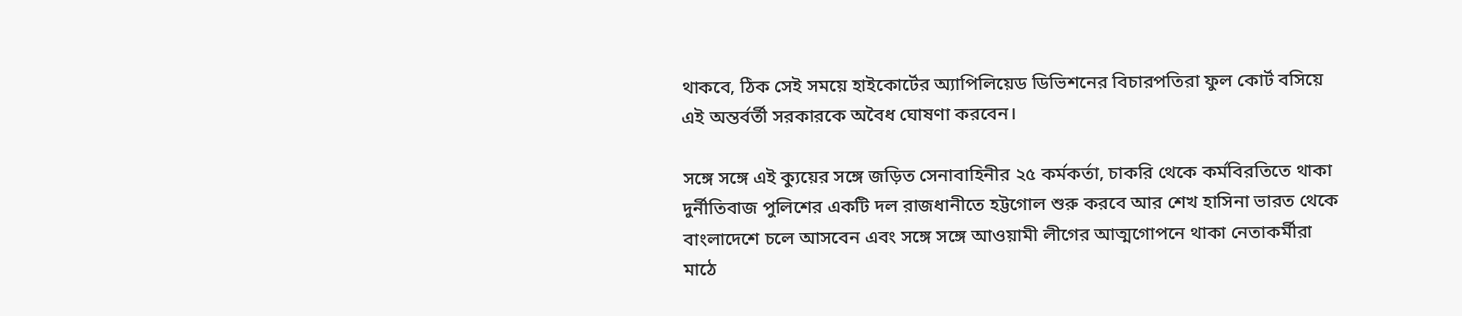থাকবে, ঠিক সেই সময়ে হাইকোর্টের অ্যাপিলিয়েড ডিভিশনের বিচারপতিরা ফুল কোর্ট বসিয়ে এই অন্তর্বর্তী সরকারকে অবৈধ ঘোষণা করবেন।

সঙ্গে সঙ্গে এই ক্যুয়ের সঙ্গে জড়িত সেনাবাহিনীর ২৫ কর্মকর্তা, চাকরি থেকে কর্মবিরতিতে থাকা দুর্নীতিবাজ পুলিশের একটি দল রাজধানীতে হট্টগোল শুরু করবে আর শেখ হাসিনা ভারত থেকে বাংলাদেশে চলে আসবেন এবং সঙ্গে সঙ্গে আওয়ামী লীগের আত্মগোপনে থাকা নেতাকর্মীরা মাঠে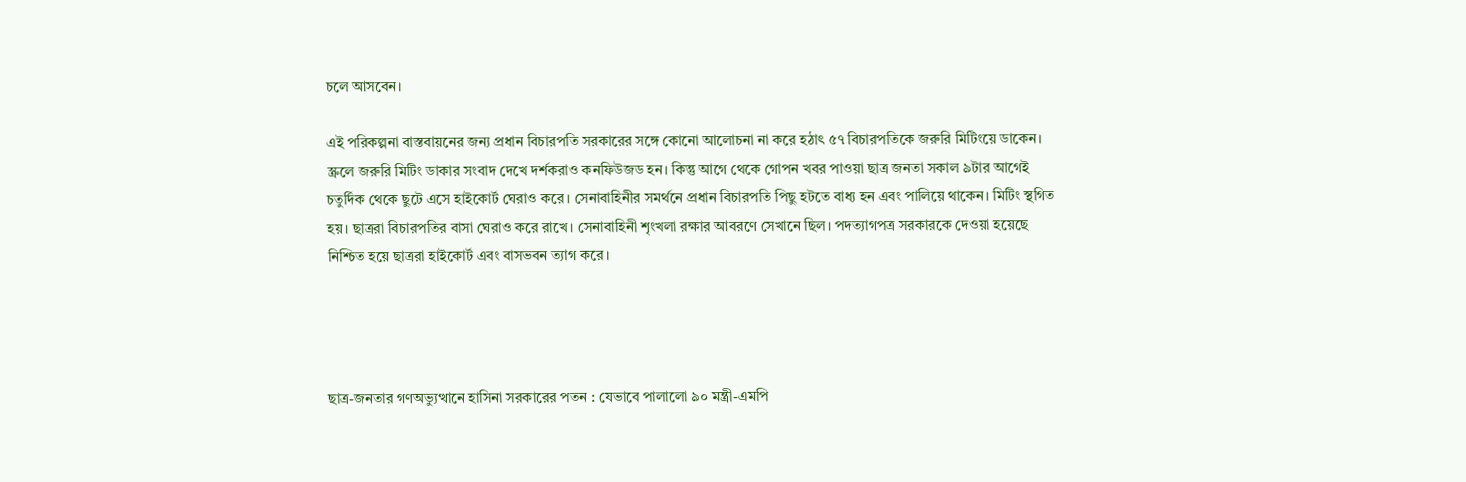চলে আসবেন।

এই পরিকল্পনা বাস্তবায়নের জন্য প্রধান বিচারপতি সরকারের সঙ্গে কোনো আলোচনা না করে হঠাৎ ৫৭ বিচারপতিকে জরুরি মিটিংয়ে ডাকেন। স্ক্রলে জরুরি মিটিং ডাকার সংবাদ দেখে দর্শকরাও কনফিউজড হন। কিন্তু আগে থেকে গোপন খবর পাওয়া ছাত্র জনতা সকাল ৯টার আগেই চতুর্দিক থেকে ছুটে এসে হাইকোর্ট ঘেরাও করে। সেনাবাহিনীর সমর্থনে প্রধান বিচারপতি পিছু হটতে বাধ্য হন এবং পালিয়ে থাকেন। মিটিং স্থগিত হয়। ছাত্ররা বিচারপতির বাসা ঘেরাও করে রাখে। সেনাবাহিনী শৃংখলা রক্ষার আবরণে সেখানে ছিল। পদত্যাগপত্র সরকারকে দেওয়া হয়েছে নিশ্চিত হয়ে ছাত্ররা হাইকোর্ট এবং বাসভবন ত্যাগ করে।




ছাত্র-জনতার গণঅভ্যুত্থানে হাসিনা সরকারের পতন : যেভাবে পালালো ৯০ মন্ত্রী-এমপি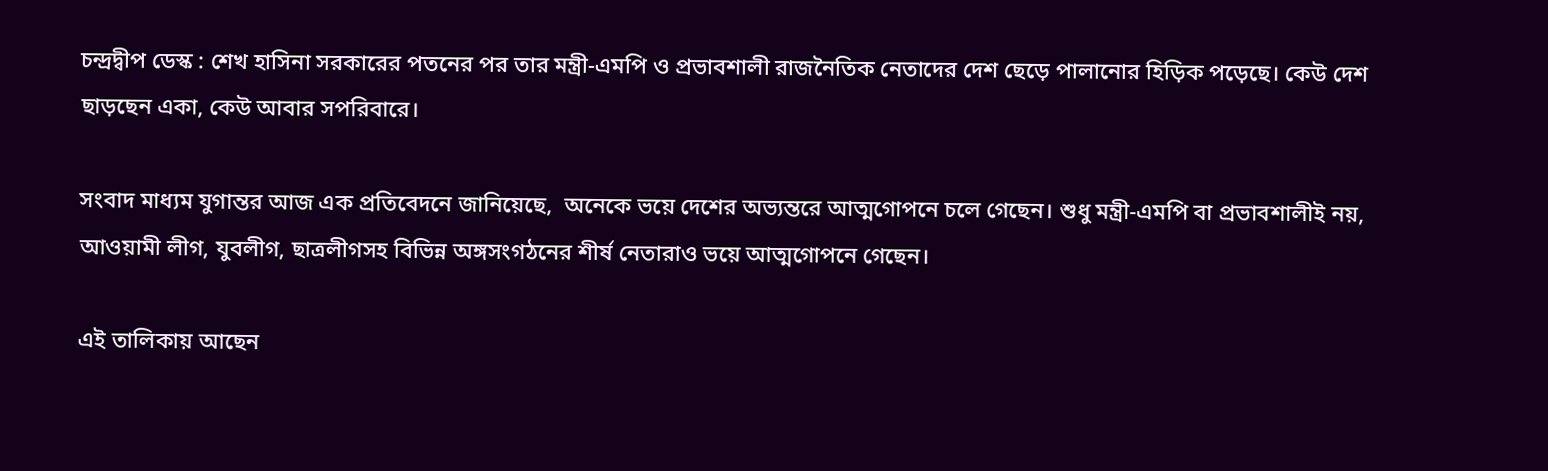চন্দ্রদ্বীপ ডেস্ক : শেখ হাসিনা সরকারের পতনের পর তার মন্ত্রী-এমপি ও প্রভাবশালী রাজনৈতিক নেতাদের দেশ ছেড়ে পালানোর হিড়িক পড়েছে। কেউ দেশ ছাড়ছেন একা, কেউ আবার সপরিবারে।

সংবাদ মাধ্যম যুগান্তর আজ এক প্রতিবেদনে জানিয়েছে,  অনেকে ভয়ে দেশের অভ্যন্তরে আত্মগোপনে চলে গেছেন। শুধু মন্ত্রী-এমপি বা প্রভাবশালীই নয়, আওয়ামী লীগ, যুবলীগ, ছাত্রলীগসহ বিভিন্ন অঙ্গসংগঠনের শীর্ষ নেতারাও ভয়ে আত্মগোপনে গেছেন।

এই তালিকায় আছেন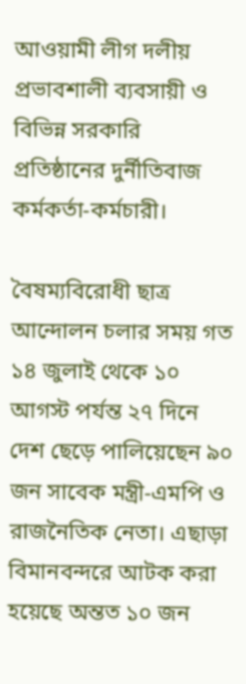আওয়ামী লীগ দলীয় প্রভাবশালী ব্যবসায়ী ও বিভিন্ন সরকারি প্রতিষ্ঠানের দুর্নীতিবাজ কর্মকর্তা-কর্মচারী।

বৈষম্যবিরোধী ছাত্র আন্দোলন চলার সময় গত ১৪ জুলাই থেকে ১০ আগস্ট পর্যন্ত ২৭ দিনে দেশ ছেড়ে পালিয়েছেন ৯০ জন সাবেক মন্ত্রী-এমপি ও রাজনৈতিক নেতা। এছাড়া বিমানবন্দরে আটক করা হয়েছে অন্তত ১০ জন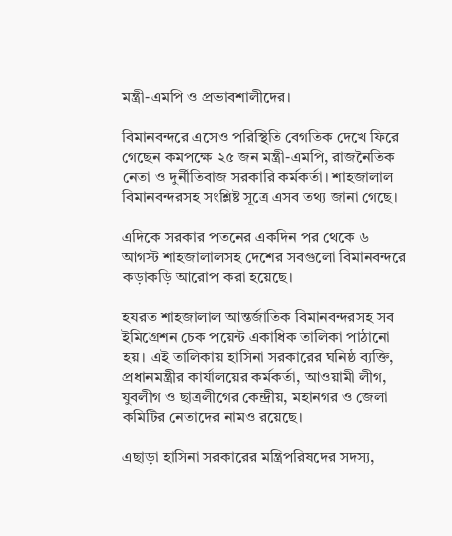মন্ত্রী-এমপি ও প্রভাবশালীদের।

বিমানবন্দরে এসেও পরিস্থিতি বেগতিক দেখে ফিরে গেছেন কমপক্ষে ২৫ জন মন্ত্রী-এমপি, রাজনৈতিক নেতা ও দুর্নীতিবাজ সরকারি কর্মকর্তা। শাহজালাল বিমানবন্দরসহ সংশ্লিষ্ট সূত্রে এসব তথ্য জানা গেছে।

এদিকে সরকার পতনের একদিন পর থেকে ৬ আগস্ট শাহজালালসহ দেশের সবগুলো বিমানবন্দরে কড়াকড়ি আরোপ করা হয়েছে।

হযরত শাহজালাল আন্তর্জাতিক বিমানবন্দরসহ সব ইমিগ্রেশন চেক পয়েন্ট একাধিক তালিকা পাঠানো হয়। এই তালিকায় হাসিনা সরকারের ঘনিষ্ঠ ব্যক্তি, প্রধানমন্ত্রীর কার্যালয়ের কর্মকর্তা, আওয়ামী লীগ, যুবলীগ ও ছাত্রলীগের কেন্দ্রীয়, মহানগর ও জেলা কমিটির নেতাদের নামও রয়েছে।

এছাড়া হাসিনা সরকারের মন্ত্রিপরিষদের সদস্য,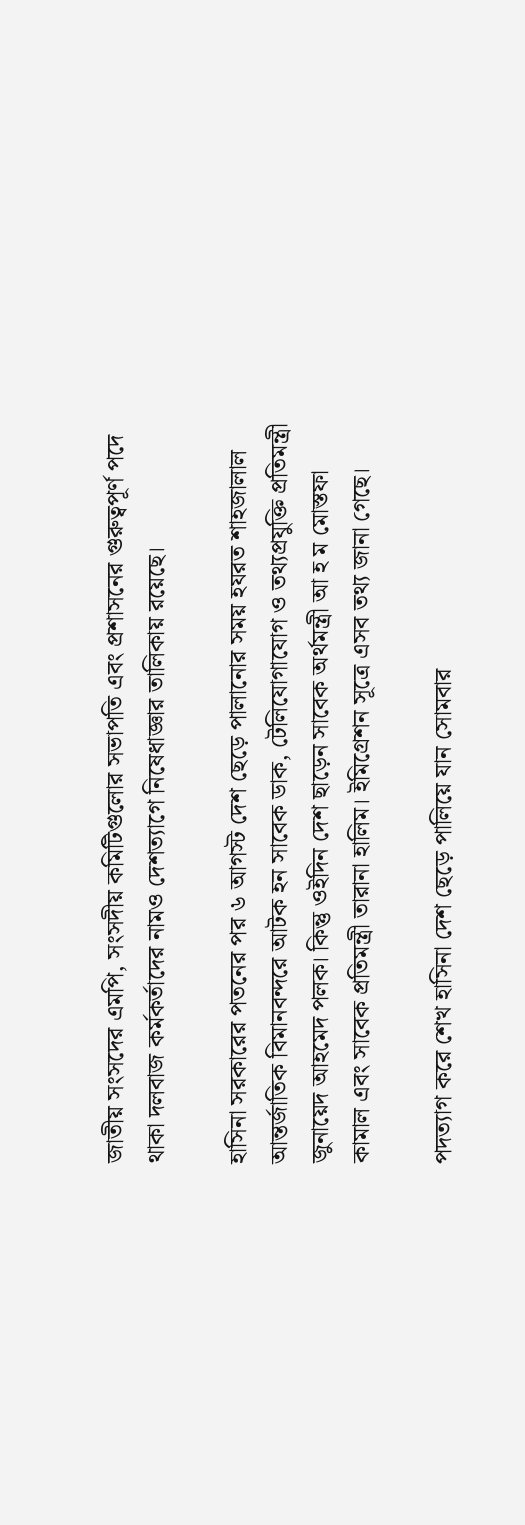জাতীয় সংসদের এমপি, সংসদীয় কমিটিগুলোর সভাপতি এবং প্রশাসনের গুরুত্বপূর্ণ পদে থাকা দলবাজ কর্মকর্তাদের নামও দেশত্যাগে নিষেধাজ্ঞার তালিকায় রয়েছে।

হাসিনা সরকারের পতনের পর ৬ আগস্ট দেশ ছেড়ে পালানোর সময় হযরত শাহজালাল আন্তর্জাতিক বিমানবন্দরে আটক হন সাবেক ডাক, টেলিযোগাযোগ ও তথ্যপ্রযুক্তি প্রতিমন্ত্রী জুনায়েদ আহমেদ পলক। কিন্তু ওইদিন দেশ ছাড়েন সাবেক অর্থমন্ত্রী আ হ ম মোস্তফা কামাল এবং সাবেক প্রতিমন্ত্রী তারানা হালিম। ইমিগ্রেশন সূত্রে এসব তথ্য জানা গেছে।

পদত্যাগ করে শেখ হাসিনা দেশ ছেড়ে পালিয়ে যান সোমবার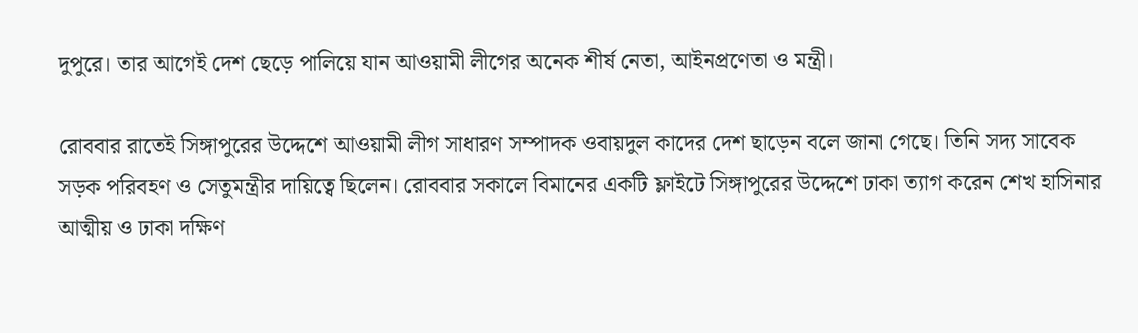দুপুরে। তার আগেই দেশ ছেড়ে পালিয়ে যান আওয়ামী লীগের অনেক শীর্ষ নেতা, আইনপ্রণেতা ও মন্ত্রী।

রোববার রাতেই সিঙ্গাপুরের উদ্দেশে আওয়ামী লীগ সাধারণ সম্পাদক ওবায়দুল কাদের দেশ ছাড়েন বলে জানা গেছে। তিনি সদ্য সাবেক সড়ক পরিবহণ ও সেতুমন্ত্রীর দায়িত্বে ছিলেন। রোববার সকালে বিমানের একটি ফ্লাইটে সিঙ্গাপুরের উদ্দেশে ঢাকা ত্যাগ করেন শেখ হাসিনার আত্মীয় ও ঢাকা দক্ষিণ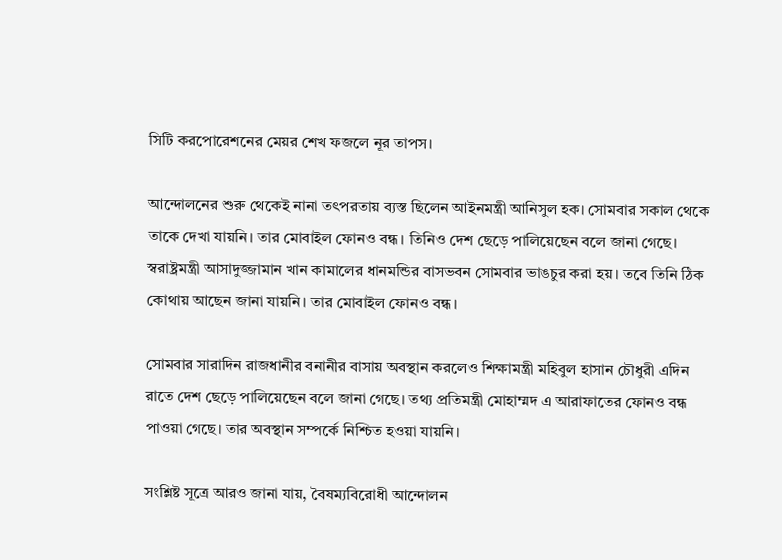সিটি করপোরেশনের মেয়র শেখ ফজলে নূর তাপস।

আন্দোলনের শুরু থেকেই নানা তৎপরতায় ব্যস্ত ছিলেন আইনমন্ত্রী আনিসুল হক। সোমবার সকাল থেকে তাকে দেখা যায়নি। তার মোবাইল ফোনও বন্ধ। তিনিও দেশ ছেড়ে পালিয়েছেন বলে জানা গেছে। স্বরাষ্ট্রমন্ত্রী আসাদুজ্জামান খান কামালের ধানমন্ডির বাসভবন সোমবার ভাঙচুর করা হয়। তবে তিনি ঠিক কোথায় আছেন জানা যায়নি। তার মোবাইল ফোনও বন্ধ।

সোমবার সারাদিন রাজধানীর বনানীর বাসায় অবস্থান করলেও শিক্ষামন্ত্রী মহিবুল হাসান চৌধুরী এদিন রাতে দেশ ছেড়ে পালিয়েছেন বলে জানা গেছে। তথ্য প্রতিমন্ত্রী মোহাম্মদ এ আরাফাতের ফোনও বন্ধ পাওয়া গেছে। তার অবস্থান সম্পর্কে নিশ্চিত হওয়া যায়নি।

সংশ্লিষ্ট সূত্রে আরও জানা যায়, বৈষম্যবিরোধী আন্দোলন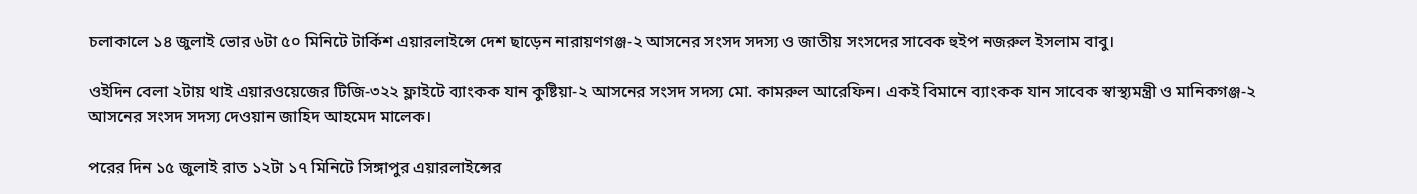চলাকালে ১৪ জুলাই ভোর ৬টা ৫০ মিনিটে টার্কিশ এয়ারলাইন্সে দেশ ছাড়েন নারায়ণগঞ্জ-২ আসনের সংসদ সদস্য ও জাতীয় সংসদের সাবেক হুইপ নজরুল ইসলাম বাবু।

ওইদিন বেলা ২টায় থাই এয়ারওয়েজের টিজি-৩২২ ফ্লাইটে ব্যাংকক যান কুষ্টিয়া-২ আসনের সংসদ সদস্য মো. কামরুল আরেফিন। একই বিমানে ব্যাংকক যান সাবেক স্বাস্থ্যমন্ত্রী ও মানিকগঞ্জ-২ আসনের সংসদ সদস্য দেওয়ান জাহিদ আহমেদ মালেক।

পরের দিন ১৫ জুলাই রাত ১২টা ১৭ মিনিটে সিঙ্গাপুর এয়ারলাইন্সের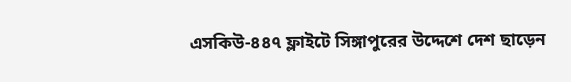এসকিউ-৪৪৭ ফ্লাইটে সিঙ্গাপুরের উদ্দেশে দেশ ছাড়েন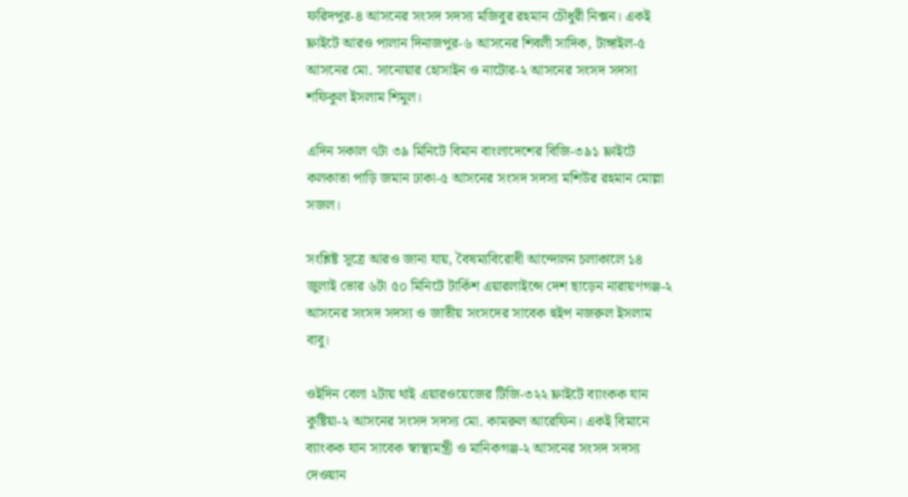ফরিদপুর-৪ আসনের সংসদ সদস্য মজিবুর রহমান চৌধুরী নিক্সন। একই ফ্লাইটে আরও পালান দিনাজপুর-৬ আসনের শিবলী সাদিক, টাঙ্গাইল-৫ আসনের মো. সানোয়ার হোসাইন ও নাটোর-২ আসনের সংসদ সদস্য শফিকুল ইসলাম শিমুল।

এদিন সকাল ৭টা ৩৯ মিনিটে বিমান বাংলাদেশের বিজি-৩৯১ ফ্লাইটে কলকাতা পাড়ি জমান ঢাকা-৫ আসনের সংসদ সদস্য মশিউর রহমান মোল্লা সজল।

সংশ্লিষ্ট সূত্রে আরও জানা যায়, বৈষম্যবিরোধী আন্দোলন চলাকালে ১৪ জুলাই ভোর ৬টা ৫০ মিনিটে টার্কিশ এয়ারলাইন্সে দেশ ছাড়েন নারায়ণগঞ্জ-২ আসনের সংসদ সদস্য ও জাতীয় সংসদের সাবেক হুইপ নজরুল ইসলাম বাবু।

ওইদিন বেলা ২টায় থাই এয়ারওয়েজের টিজি-৩২২ ফ্লাইটে ব্যাংকক যান কুষ্টিয়া-২ আসনের সংসদ সদস্য মো. কামরুল আরেফিন। একই বিমানে ব্যাংকক যান সাবেক স্বাস্থ্যমন্ত্রী ও মানিকগঞ্জ-২ আসনের সংসদ সদস্য দেওয়ান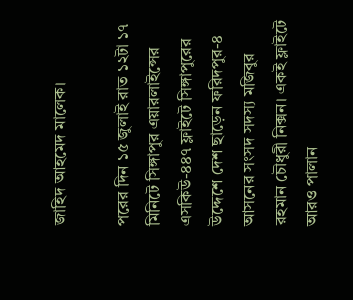জাহিদ আহমেদ মালেক।

পরের দিন ১৫ জুলাই রাত ১২টা ১৭ মিনিটে সিঙ্গাপুর এয়ারলাইন্সের এসকিউ-৪৪৭ ফ্লাইটে সিঙ্গাপুরের উদ্দেশে দেশ ছাড়েন ফরিদপুর-৪ আসনের সংসদ সদস্য মজিবুর রহমান চৌধুরী নিক্সন। একই ফ্লাইটে আরও পালান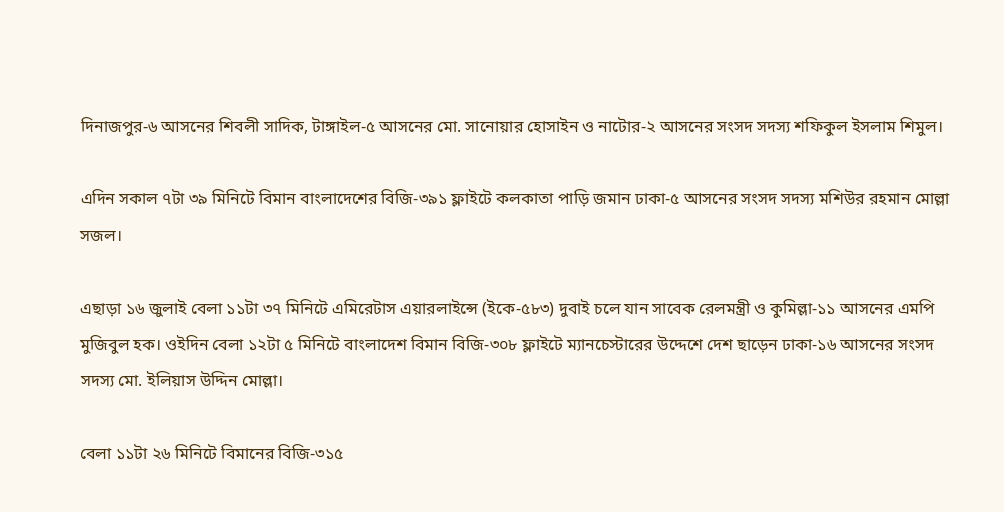দিনাজপুর-৬ আসনের শিবলী সাদিক, টাঙ্গাইল-৫ আসনের মো. সানোয়ার হোসাইন ও নাটোর-২ আসনের সংসদ সদস্য শফিকুল ইসলাম শিমুল।

এদিন সকাল ৭টা ৩৯ মিনিটে বিমান বাংলাদেশের বিজি-৩৯১ ফ্লাইটে কলকাতা পাড়ি জমান ঢাকা-৫ আসনের সংসদ সদস্য মশিউর রহমান মোল্লা সজল।

এছাড়া ১৬ জুলাই বেলা ১১টা ৩৭ মিনিটে এমিরেটাস এয়ারলাইন্সে (ইকে-৫৮৩) দুবাই চলে যান সাবেক রেলমন্ত্রী ও কুমিল্লা-১১ আসনের এমপি মুজিবুল হক। ওইদিন বেলা ১২টা ৫ মিনিটে বাংলাদেশ বিমান বিজি-৩০৮ ফ্লাইটে ম্যানচেস্টারের উদ্দেশে দেশ ছাড়েন ঢাকা-১৬ আসনের সংসদ সদস্য মো. ইলিয়াস উদ্দিন মোল্লা।

বেলা ১১টা ২৬ মিনিটে বিমানের বিজি-৩১৫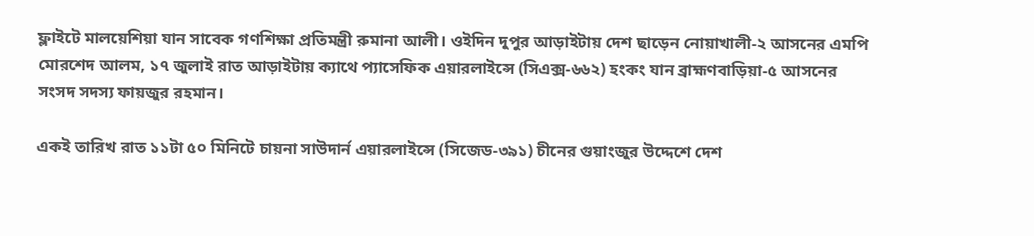ফ্লাইটে মালয়েশিয়া যান সাবেক গণশিক্ষা প্রতিমন্ত্রী রুমানা আলী। ওইদিন দুপুর আড়াইটায় দেশ ছাড়েন নোয়াখালী-২ আসনের এমপি মোরশেদ আলম, ১৭ জুলাই রাত আড়াইটায় ক্যাথে প্যাসেফিক এয়ারলাইন্সে (সিএক্স-৬৬২) হংকং যান ব্রাহ্মণবাড়িয়া-৫ আসনের সংসদ সদস্য ফায়জুর রহমান।

একই তারিখ রাত ১১টা ৫০ মিনিটে চায়না সাউদার্ন এয়ারলাইন্সে (সিজেড-৩৯১) চীনের গুয়াংজুর উদ্দেশে দেশ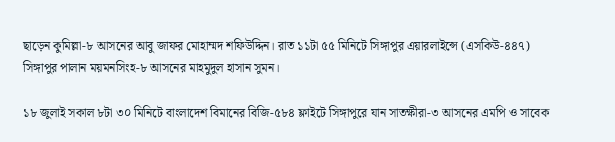ছাড়েন কুমিল্লা-৮ আসনের আবু জাফর মোহাম্মদ শফিউদ্দিন। রাত ১১টা ৫৫ মিনিটে সিঙ্গাপুর এয়ারলাইন্সে (এসকিউ-৪৪৭) সিঙ্গাপুর পালান ময়মনসিংহ-৮ আসনের মাহমুদুল হাসান সুমন।

১৮ জুলাই সকাল ৮টা ৩০ মিনিটে বাংলাদেশ বিমানের বিজি-৫৮৪ ফ্লাইটে সিঙ্গাপুরে যান সাতক্ষীরা-৩ আসনের এমপি ও সাবেক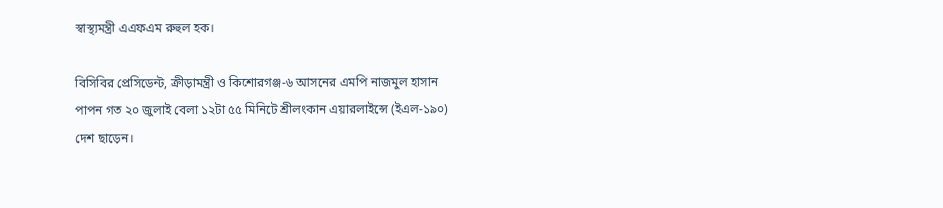স্বাস্থ্যমন্ত্রী এএফএম রুহুল হক।

বিসিবির প্রেসিডেন্ট, ক্রীড়ামন্ত্রী ও কিশোরগঞ্জ-৬ আসনের এমপি নাজমুল হাসান পাপন গত ২০ জুলাই বেলা ১২টা ৫৫ মিনিটে শ্রীলংকান এয়ারলাইন্সে (ইএল-১৯০) দেশ ছাড়েন।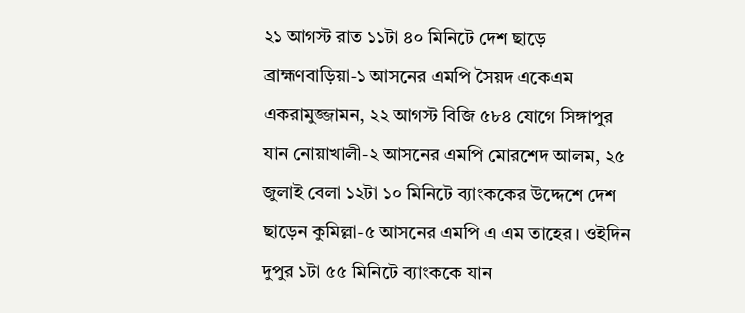২১ আগস্ট রাত ১১টা ৪০ মিনিটে দেশ ছাড়ে ব্রাহ্মণবাড়িয়া-১ আসনের এমপি সৈয়দ একেএম একরামুজ্জামন, ২২ আগস্ট বিজি ৫৮৪ যোগে সিঙ্গাপুর যান নোয়াখালী-২ আসনের এমপি মোরশেদ আলম, ২৫ জুলাই বেলা ১২টা ১০ মিনিটে ব্যাংককের উদ্দেশে দেশ ছাড়েন কুমিল্লা-৫ আসনের এমপি এ এম তাহের। ওইদিন দুপুর ১টা ৫৫ মিনিটে ব্যাংককে যান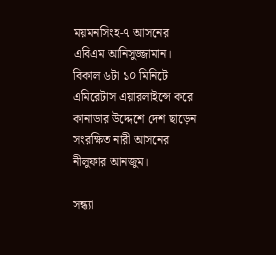ময়মনসিংহ-৭ আসনের এবিএম আনিসুজ্জামান। বিকাল ৬টা ১০ মিনিটে এমিরেটাস এয়ারলাইন্সে করে কানাডার উদ্দেশে দেশ ছাড়েন সংরক্ষিত নারী আসনের নীলুফার আনজুম।

সন্ধ্যা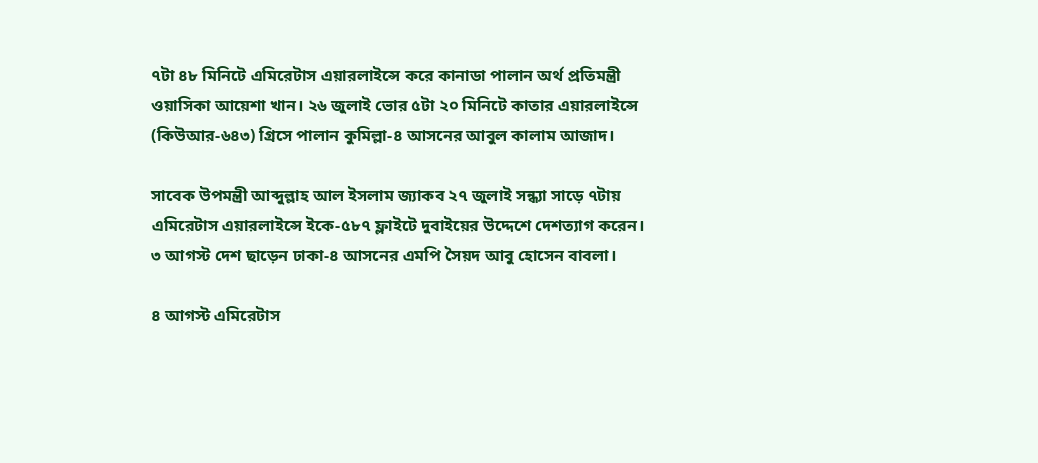৭টা ৪৮ মিনিটে এমিরেটাস এয়ারলাইন্সে করে কানাডা পালান অর্থ প্রতিমন্ত্রী ওয়াসিকা আয়েশা খান। ২৬ জুলাই ভোর ৫টা ২০ মিনিটে কাতার এয়ারলাইন্সে (কিউআর-৬৪৩) গ্রিসে পালান কুমিল্লা-৪ আসনের আবুল কালাম আজাদ।

সাবেক উপমন্ত্রী আব্দুল্লাহ আল ইসলাম জ্যাকব ২৭ জুলাই সন্ধ্যা সাড়ে ৭টায় এমিরেটাস এয়ারলাইন্সে ইকে-৫৮৭ ফ্লাইটে দুবাইয়ের উদ্দেশে দেশত্যাগ করেন। ৩ আগস্ট দেশ ছাড়েন ঢাকা-৪ আসনের এমপি সৈয়দ আবু হোসেন বাবলা।

৪ আগস্ট এমিরেটাস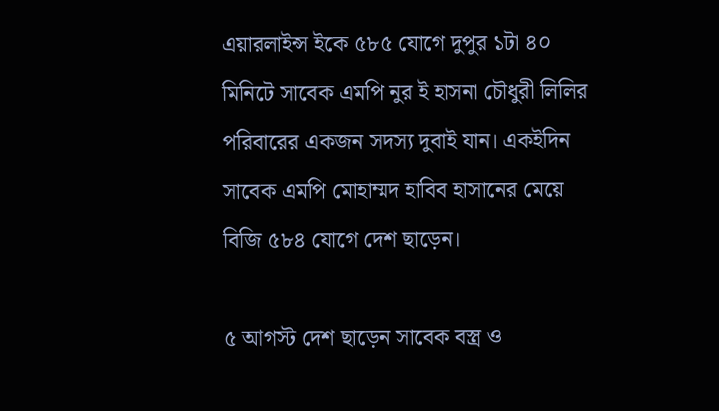এয়ারলাইন্স ইকে ৫৮৫ যোগে দুপুর ১টা ৪০ মিনিটে সাবেক এমপি নুর ই হাসনা চৌধুরী লিলির পরিবারের একজন সদস্য দুবাই যান। একইদিন সাবেক এমপি মোহাম্মদ হাবিব হাসানের মেয়ে বিজি ৫৮৪ যোগে দেশ ছাড়েন।

৫ আগস্ট দেশ ছাড়েন সাবেক বস্ত্র ও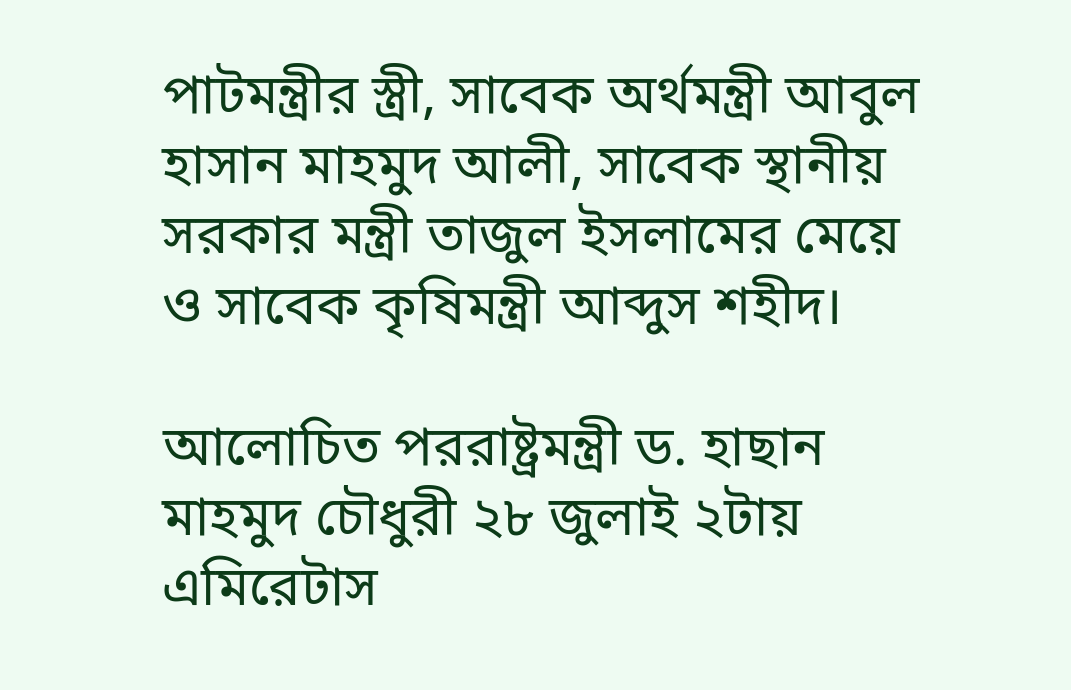পাটমন্ত্রীর স্ত্রী, সাবেক অর্থমন্ত্রী আবুল হাসান মাহমুদ আলী, সাবেক স্থানীয় সরকার মন্ত্রী তাজুল ইসলামের মেয়ে ও সাবেক কৃষিমন্ত্রী আব্দুস শহীদ।

আলোচিত পররাষ্ট্রমন্ত্রী ড. হাছান মাহমুদ চৌধুরী ২৮ জুলাই ২টায় এমিরেটাস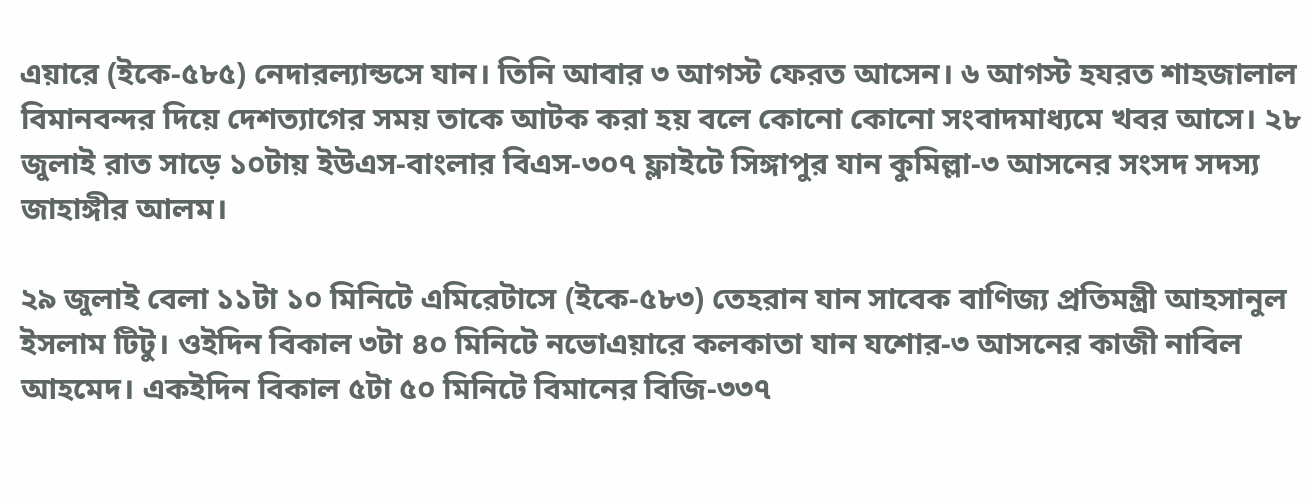এয়ারে (ইকে-৫৮৫) নেদারল্যান্ডসে যান। তিনি আবার ৩ আগস্ট ফেরত আসেন। ৬ আগস্ট হযরত শাহজালাল বিমানবন্দর দিয়ে দেশত্যাগের সময় তাকে আটক করা হয় বলে কোনো কোনো সংবাদমাধ্যমে খবর আসে। ২৮ জুলাই রাত সাড়ে ১০টায় ইউএস-বাংলার বিএস-৩০৭ ফ্লাইটে সিঙ্গাপুর যান কুমিল্লা-৩ আসনের সংসদ সদস্য জাহাঙ্গীর আলম।

২৯ জুলাই বেলা ১১টা ১০ মিনিটে এমিরেটাসে (ইকে-৫৮৩) তেহরান যান সাবেক বাণিজ্য প্রতিমন্ত্রী আহসানুল ইসলাম টিটু। ওইদিন বিকাল ৩টা ৪০ মিনিটে নভোএয়ারে কলকাতা যান যশোর-৩ আসনের কাজী নাবিল আহমেদ। একইদিন বিকাল ৫টা ৫০ মিনিটে বিমানের বিজি-৩৩৭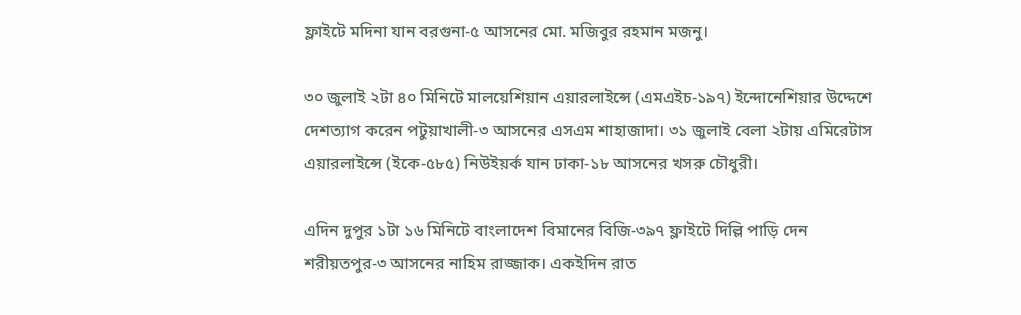ফ্লাইটে মদিনা যান বরগুনা-৫ আসনের মো. মজিবুর রহমান মজনু।

৩০ জুলাই ২টা ৪০ মিনিটে মালয়েশিয়ান এয়ারলাইন্সে (এমএইচ-১৯৭) ইন্দোনেশিয়ার উদ্দেশে দেশত্যাগ করেন পটুয়াখালী-৩ আসনের এসএম শাহাজাদা। ৩১ জুলাই বেলা ২টায় এমিরেটাস এয়ারলাইন্সে (ইকে-৫৮৫) নিউইয়র্ক যান ঢাকা-১৮ আসনের খসরু চৌধুরী।

এদিন দুপুর ১টা ১৬ মিনিটে বাংলাদেশ বিমানের বিজি-৩৯৭ ফ্লাইটে দিল্লি পাড়ি দেন শরীয়তপুর-৩ আসনের নাহিম রাজ্জাক। একইদিন রাত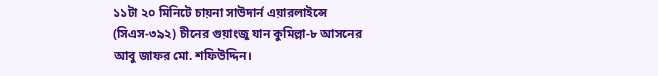১১টা ২০ মিনিটে চায়না সাউদার্ন এয়ারলাইন্সে (সিএস-৩৯২) চীনের গুয়াংজু যান কুমিল্লা-৮ আসনের আবু জাফর মো. শফিউদ্দিন।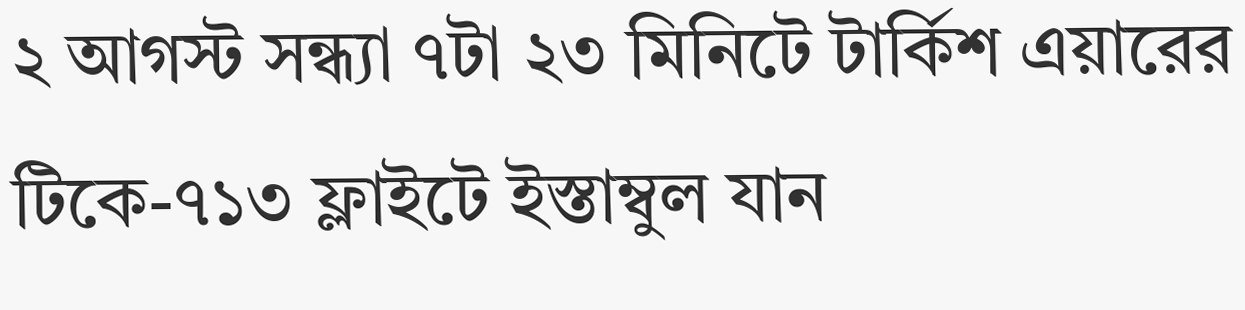২ আগস্ট সন্ধ্যা ৭টা ২৩ মিনিটে টার্কিশ এয়ারের টিকে-৭১৩ ফ্লাইটে ইস্তাম্বুল যান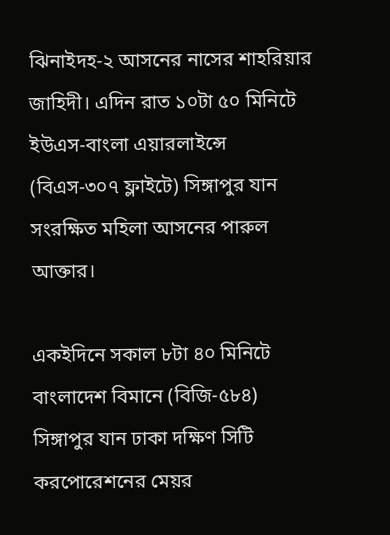ঝিনাইদহ-২ আসনের নাসের শাহরিয়ার জাহিদী। এদিন রাত ১০টা ৫০ মিনিটে ইউএস-বাংলা এয়ারলাইন্সে (বিএস-৩০৭ ফ্লাইটে) সিঙ্গাপুর যান সংরক্ষিত মহিলা আসনের পারুল আক্তার।

একইদিনে সকাল ৮টা ৪০ মিনিটে বাংলাদেশ বিমানে (বিজি-৫৮৪) সিঙ্গাপুর যান ঢাকা দক্ষিণ সিটি করপোরেশনের মেয়র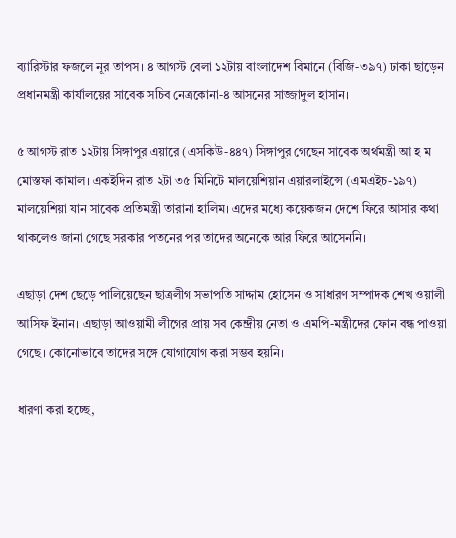ব্যারিস্টার ফজলে নূর তাপস। ৪ আগস্ট বেলা ১২টায় বাংলাদেশ বিমানে (বিজি-৩৯৭) ঢাকা ছাড়েন প্রধানমন্ত্রী কার্যালয়ের সাবেক সচিব নেত্রকোনা-৪ আসনের সাজ্জাদুল হাসান।

৫ আগস্ট রাত ১২টায় সিঙ্গাপুর এয়ারে (এসকিউ-৪৪৭) সিঙ্গাপুর গেছেন সাবেক অর্থমন্ত্রী আ হ ম মোস্তফা কামাল। একইদিন রাত ২টা ৩৫ মিনিটে মালয়েশিয়ান এয়ারলাইন্সে (এমএইচ-১৯৭) মালয়েশিয়া যান সাবেক প্রতিমন্ত্রী তারানা হালিম। এদের মধ্যে কয়েকজন দেশে ফিরে আসার কথা থাকলেও জানা গেছে সরকার পতনের পর তাদের অনেকে আর ফিরে আসেননি।

এছাড়া দেশ ছেড়ে পালিয়েছেন ছাত্রলীগ সভাপতি সাদ্দাম হোসেন ও সাধারণ সম্পাদক শেখ ওয়ালী আসিফ ইনান। এছাড়া আওয়ামী লীগের প্রায় সব কেন্দ্রীয় নেতা ও এমপি-মন্ত্রীদের ফোন বন্ধ পাওয়া গেছে। কোনোভাবে তাদের সঙ্গে যোগাযোগ করা সম্ভব হয়নি।

ধারণা করা হচ্ছে,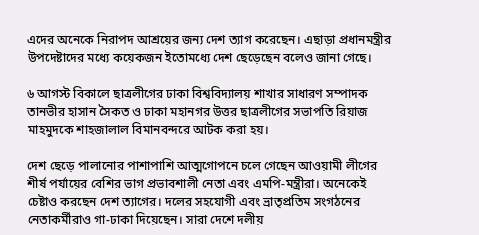এদের অনেকে নিরাপদ আশ্রয়ের জন্য দেশ ত্যাগ করেছেন। এছাড়া প্রধানমন্ত্রীর উপদেষ্টাদের মধ্যে কয়েকজন ইতোমধ্যে দেশ ছেড়েছেন বলেও জানা গেছে।

৬ আগস্ট বিকালে ছাত্রলীগের ঢাকা বিশ্ববিদ্যালয় শাখার সাধারণ সম্পাদক তানভীর হাসান সৈকত ও ঢাকা মহানগর উত্তর ছাত্রলীগের সভাপতি রিয়াজ মাহমুদকে শাহজালাল বিমানবন্দরে আটক করা হয়।

দেশ ছেড়ে পালানোর পাশাপাশি আত্মগোপনে চলে গেছেন আওয়ামী লীগের শীর্ষ পর্যায়ের বেশির ভাগ প্রভাবশালী নেতা এবং এমপি-মন্ত্রীরা। অনেকেই চেষ্টাও করছেন দেশ ত্যাগের। দলের সহযোগী এবং ভ্রাতৃপ্রতিম সংগঠনের নেতাকর্মীরাও গা-ঢাকা দিয়েছেন। সারা দেশে দলীয়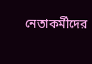নেতাকর্মীদের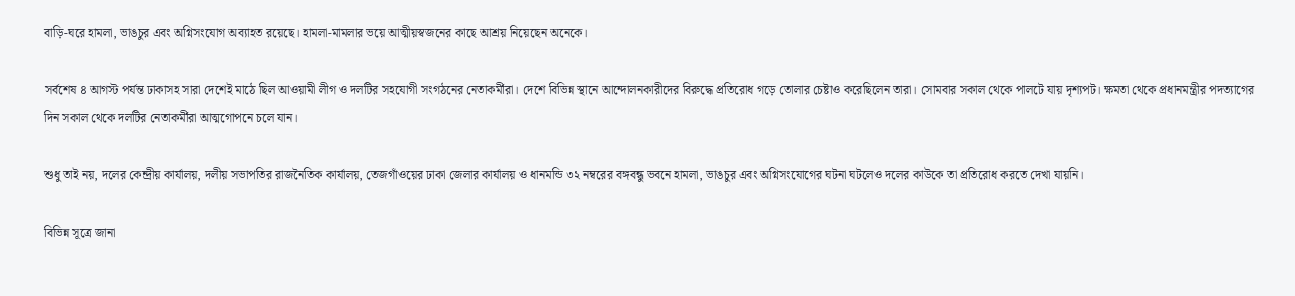বাড়ি-ঘরে হামলা, ভাঙচুর এবং অগ্নিসংযোগ অব্যাহত রয়েছে। হামলা-মামলার ভয়ে আত্মীয়স্বজনের কাছে আশ্রয় নিয়েছেন অনেকে।

সর্বশেষ ৪ আগস্ট পর্যন্ত ঢাকাসহ সারা দেশেই মাঠে ছিল আওয়ামী লীগ ও দলটির সহযোগী সংগঠনের নেতাকর্মীরা। দেশে বিভিন্ন স্থানে আন্দোলনকারীদের বিরুদ্ধে প্রতিরোধ গড়ে তোলার চেষ্টাও করেছিলেন তারা। সোমবার সকাল থেকে পালটে যায় দৃশ্যপট। ক্ষমতা থেকে প্রধানমন্ত্রীর পদত্যাগের দিন সকাল থেকে দলটির নেতাকর্মীরা আত্মগোপনে চলে যান।

শুধু তাই নয়, দলের কেন্দ্রীয় কার্যালয়, দলীয় সভাপতির রাজনৈতিক কার্যালয়, তেজগাঁওয়ের ঢাকা জেলার কার্যালয় ও ধানমন্ডি ৩২ নম্বরের বঙ্গবন্ধু ভবনে হামলা, ভাঙচুর এবং অগ্নিসংযোগের ঘটনা ঘটলেও দলের কাউকে তা প্রতিরোধ করতে দেখা যায়নি।

বিভিন্ন সূত্রে জানা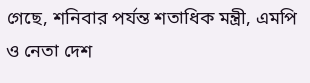গেছে, শনিবার পর্যন্ত শতাধিক মন্ত্রী, এমপি ও নেতা দেশ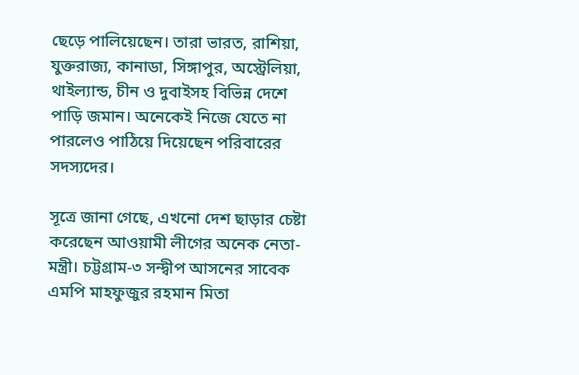ছেড়ে পালিয়েছেন। তারা ভারত, রাশিয়া, যুক্তরাজ্য, কানাডা, সিঙ্গাপুর, অস্ট্রেলিয়া, থাইল্যান্ড, চীন ও দুবাইসহ বিভিন্ন দেশে পাড়ি জমান। অনেকেই নিজে যেতে না পারলেও পাঠিয়ে দিয়েছেন পরিবারের সদস্যদের।

সূত্রে জানা গেছে, এখনো দেশ ছাড়ার চেষ্টা করেছেন আওয়ামী লীগের অনেক নেতা-মন্ত্রী। চট্টগ্রাম-৩ সন্দ্বীপ আসনের সাবেক এমপি মাহফুজুর রহমান মিতা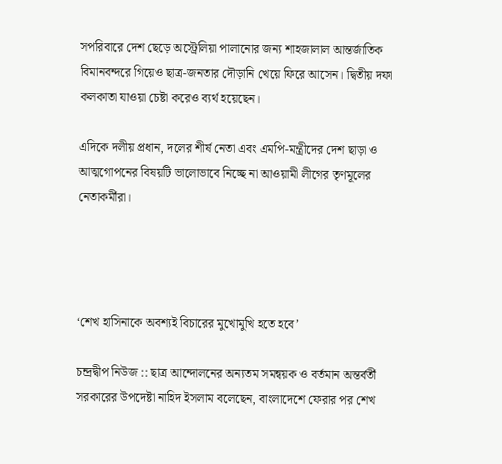সপরিবারে দেশ ছেড়ে অস্ট্রেলিয়া পালানোর জন্য শাহজালাল আন্তর্জাতিক বিমানবন্দরে গিয়েও ছাত্র-জনতার দৌড়ানি খেয়ে ফিরে আসেন। দ্বিতীয় দফা কলকাতা যাওয়া চেষ্টা করেও ব্যর্থ হয়েছেন।

এদিকে দলীয় প্রধান, দলের শীর্ষ নেতা এবং এমপি-মন্ত্রীদের দেশ ছাড়া ও আত্মগোপনের বিষয়টি ভালোভাবে নিচ্ছে না আওয়ামী লীগের তৃণমূলের নেতাকর্মীরা।




‘শেখ হাসিনাকে অবশ্যই বিচারের মুখোমুখি হতে হবে’

চন্দ্রদ্বীপ নিউজ :: ছাত্র আন্দোলনের অন্যতম সমন্বয়ক ও বর্তমান অন্তর্বর্তী সরকারের উপদেষ্টা নাহিদ ইসলাম বলেছেন, বাংলাদেশে ফেরার পর শেখ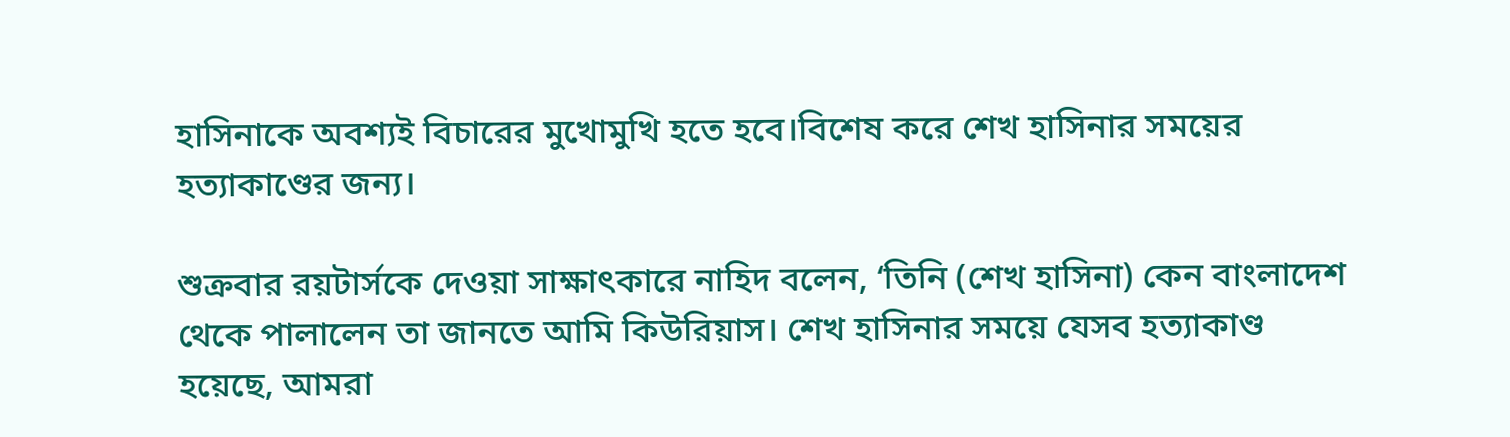হাসিনাকে অবশ্যই বিচারের মুখোমুখি হতে হবে।বিশেষ করে শেখ হাসিনার সময়ের হত্যাকাণ্ডের জন্য।

শুক্রবার রয়টার্সকে দেওয়া সাক্ষাৎকারে নাহিদ বলেন, ‘তিনি (শেখ হাসিনা) কেন বাংলাদেশ থেকে পালালেন তা জানতে আমি কিউরিয়াস। শেখ হাসিনার সময়ে যেসব হত্যাকাণ্ড হয়েছে, আমরা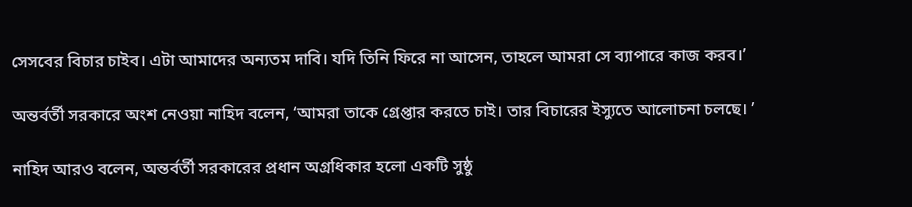সেসবের বিচার চাইব। এটা আমাদের অন্যতম দাবি। যদি তিনি ফিরে না আসেন, তাহলে আমরা সে ব্যাপারে কাজ করব।’

অন্তর্বর্তী সরকারে অংশ নেওয়া নাহিদ বলেন, ‘আমরা তাকে গ্রেপ্তার করতে চাই। তার বিচারের ইস্যুতে আলোচনা চলছে। ’

নাহিদ আরও বলেন, অন্তর্বর্তী সরকারের প্রধান অগ্রধিকার হলো একটি সুষ্ঠু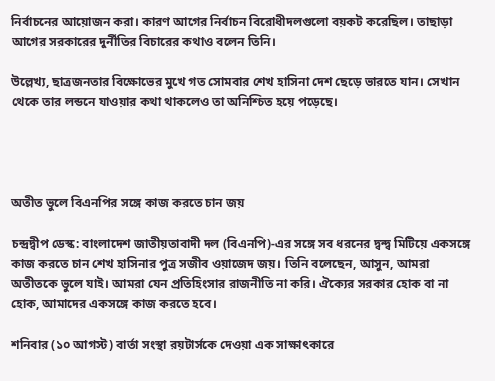নির্বাচনের আয়োজন করা। কারণ আগের নির্বাচন বিরোধীদলগুলো বয়কট করেছিল। তাছাড়া আগের সরকারের দুর্নীতির বিচারের কথাও বলেন তিনি।

উল্লেখ্য, ছাত্রজনতার বিক্ষোভের মুখে গত সোমবার শেখ হাসিনা দেশ ছেড়ে ভারতে যান। সেখান থেকে তার লন্ডনে যাওয়ার কথা থাকলেও তা অনিশ্চিত হয়ে পড়েছে।




অতীত ভুলে বিএনপির সঙ্গে কাজ করতে চান জয়

চন্দ্রদ্বীপ ডেস্ক: বাংলাদেশ জাতীয়তাবাদী দল (বিএনপি)-এর সঙ্গে সব ধরনের দ্বন্দ্ব মিটিয়ে একসঙ্গে কাজ করতে চান শেখ হাসিনার পুত্র সজীব ওয়াজেদ জয়। তিনি বলেছেন, আসুন, আমরা অতীতকে ভুলে যাই। আমরা যেন প্রতিহিংসার রাজনীতি না করি। ঐক্যের সরকার হোক বা না হোক, আমাদের একসঙ্গে কাজ করতে হবে।

শনিবার (১০ আগস্ট) বার্তা সংস্থা রয়টার্সকে দেওয়া এক সাক্ষাৎকারে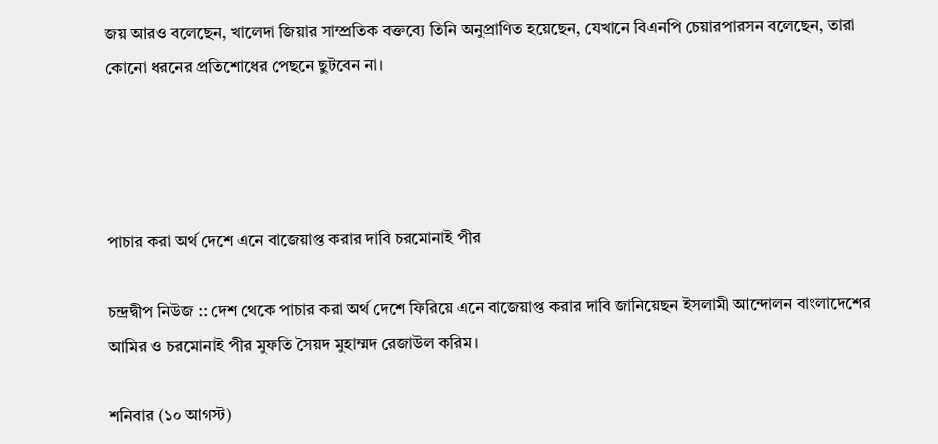জয় আরও বলেছেন, খালেদা জিয়ার সাম্প্রতিক বক্তব্যে তিনি অনুপ্রাণিত হয়েছেন, যেখানে বিএনপি চেয়ারপারসন বলেছেন, তারা কোনো ধরনের প্রতিশোধের পেছনে ছুটবেন না।




পাচার করা অর্থ দেশে এনে বাজেয়াপ্ত করার দাবি চরমোনাই পীর

চন্দ্রদ্বীপ নিউজ :: দেশ থেকে পাচার করা অর্থ দেশে ফিরিয়ে এনে বাজেয়াপ্ত করার দাবি জানিয়েছন ইসলামী আন্দোলন বাংলাদেশের আমির ও চরমোনাই পীর মুফতি সৈয়দ মুহাম্মদ রেজাউল করিম।

শনিবার (১০ আগস্ট)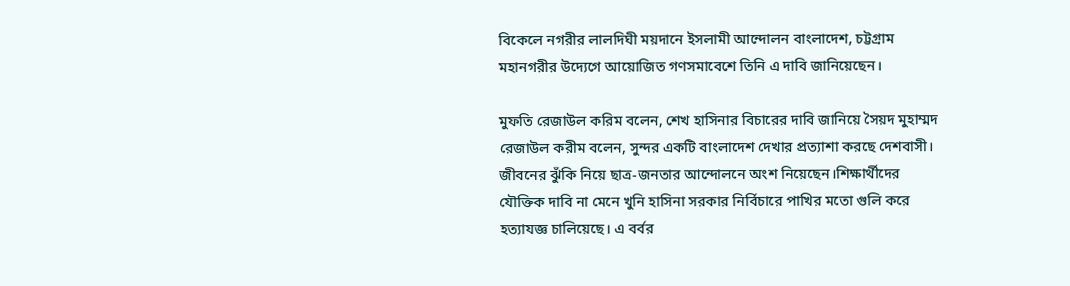বিকেলে নগরীর লালদিঘী ময়দানে ইসলামী আন্দোলন বাংলাদেশ, চট্টগ্রাম মহানগরীর উদ্যেগে আয়োজিত গণসমাবেশে তিনি এ দাবি জানিয়েছেন।

মুফতি রেজাউল করিম বলেন, শেখ হাসিনার বিচারের দাবি জানিয়ে সৈয়দ মুহাম্মদ রেজাউল করীম বলেন, সুন্দর একটি বাংলাদেশ দেখার প্রত্যাশা করছে দেশবাসী। জীবনের ঝুঁকি নিয়ে ছাত্র-জনতার আন্দোলনে অংশ নিয়েছেন।শিক্ষার্থীদের যৌক্তিক দাবি না মেনে খুনি হাসিনা সরকার নির্বিচারে পাখির মতো গুলি করে হত্যাযজ্ঞ চালিয়েছে। এ বর্বর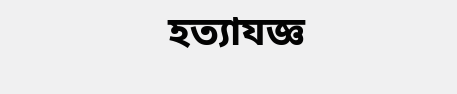হত্যাযজ্ঞ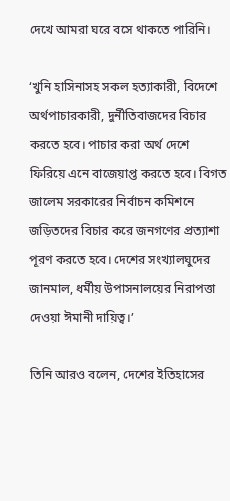দেখে আমরা ঘরে বসে থাকতে পারিনি।

‘খুনি হাসিনাসহ সকল হত্যাকারী, বিদেশে অর্থপাচারকারী, দুর্নীতিবাজদের বিচার করতে হবে। পাচার করা অর্থ দেশে ফিরিয়ে এনে বাজেয়াপ্ত করতে হবে। বিগত জালেম সরকারের নির্বাচন কমিশনে জড়িতদের বিচার করে জনগণের প্রত্যাশা পূরণ করতে হবে। দেশের সংখ্যালঘুদের জানমাল, ধর্মীয় উপাসনালয়ের নিরাপত্তা দেওয়া ঈমানী দায়িত্ব।’

তিনি আরও বলেন, দেশের ইতিহাসের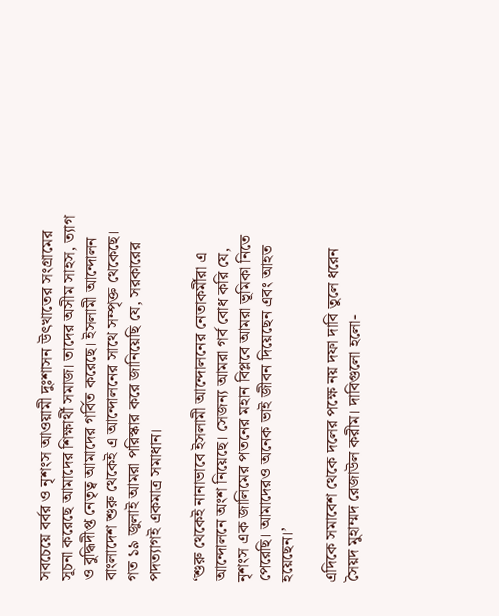সবচেয়ে বর্বর ও নৃশংস আওয়ামী দুঃশাসন উৎখাতের সংগ্রামের সূচনা করেছে আমাদের শিক্ষার্থী সমাজ। তাদের অসীম সাহস, ত্যাগ ও বুদ্ধিদীপ্ত নেতৃত্ব আমাদের গর্বিত করেছে। ইসলামী আন্দোলন বাংলাদেশ শুরু থেকেই এ আন্দোলনের সাথে সম্পৃক্ত থেকেছে। গত ১৯ জুলাই আমরা পরিস্কার করে জানিয়েছি যে, সরকারের পদত্যাগই একমাত্র সমাধান।

‘শুরু থেকেই নানাভাবে ইসলামী আন্দোলনের নেতাকর্মীরা এ আন্দোলনে অংশ নিয়েছে। সেজন্য আমরা গর্ব বোধ করি যে, নৃশংস এক জালিমের পতনের মহান বিপ্লবে আমরা ভূমিকা নিতে পেরেছি। আমাদেরও অনেক ভাই জীবন দিয়েছেন এবং আহত হয়েছেন।’

এদিকে সমাবেশ থেকে দলের পক্ষে নয় দফা দাবি তুলে ধরেন সৈয়দ মুহাম্মদ রেজাউল করীম। দাবিগুলো হলো-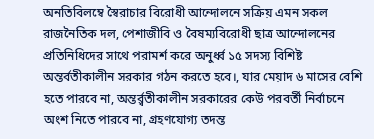অনতিবিলম্বে স্বৈরাচার বিরোধী আন্দোলনে সক্রিয় এমন সকল রাজনৈতিক দল, পেশাজীবি ও বৈষম্যবিরোধী ছাত্র আন্দোলনের প্রতিনিধিদের সাথে পরামর্শ করে অনুর্ধ্ব ১৫ সদস্য বিশিষ্ট অন্তর্বতীকালীন সরকার গঠন করতে হবে।, যার মেয়াদ ৬ মাসের বেশি হতে পারবে না, অন্তর্র্বতীকালীন সরকারের কেউ পরবর্তী নির্বাচনে অংশ নিতে পারবে না, গ্রহণযোগ্য তদন্ত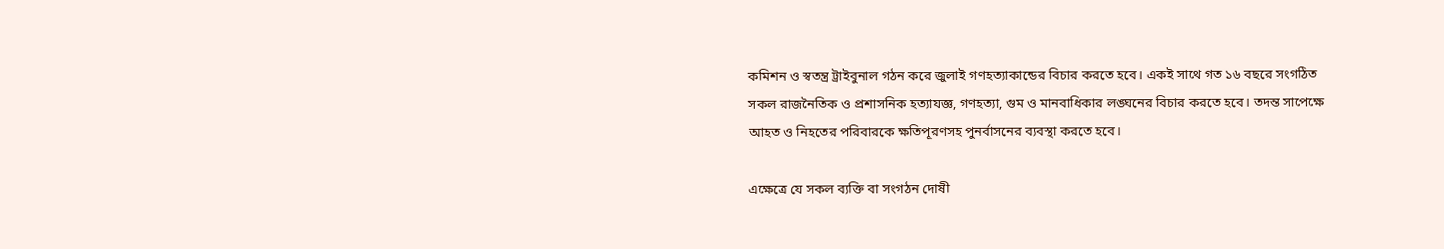কমিশন ও স্বতন্ত্র ট্রাইবুনাল গঠন করে জুলাই গণহত্যাকান্ডের বিচার করতে হবে। একই সাথে গত ১৬ বছরে সংগঠিত সকল রাজনৈতিক ও প্রশাসনিক হত্যাযজ্ঞ, গণহত্যা, গুম ও মানবাধিকার লঙ্ঘনের বিচার করতে হবে। তদন্ত সাপেক্ষে আহত ও নিহতের পরিবারকে ক্ষতিপূরণসহ পুনর্বাসনের ব্যবস্থা করতে হবে।

এক্ষেত্রে যে সকল ব্যক্তি বা সংগঠন দোষী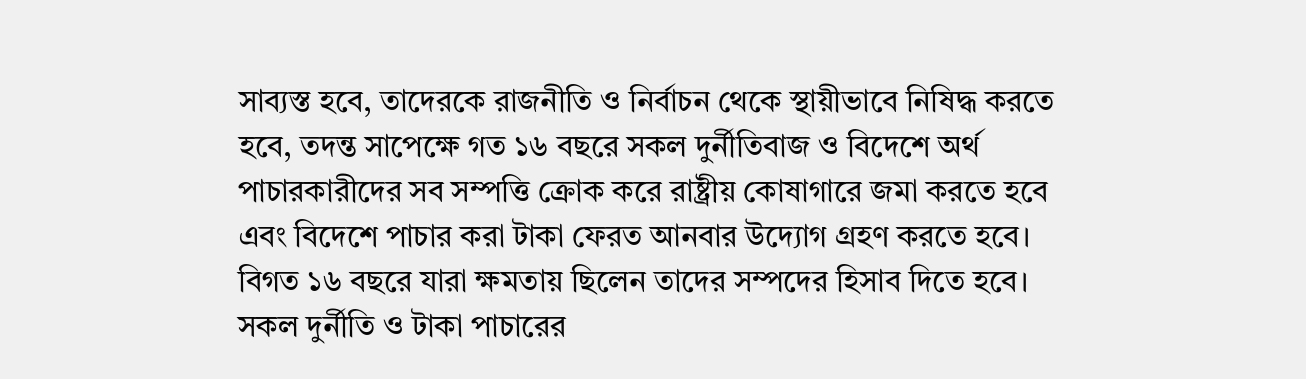সাব্যস্ত হবে, তাদেরকে রাজনীতি ও নির্বাচন থেকে স্থায়ীভাবে নিষিদ্ধ করতে হবে, তদন্ত সাপেক্ষে গত ১৬ বছরে সকল দুর্নীতিবাজ ও বিদেশে অর্থ পাচারকারীদের সব সম্পত্তি ক্রোক করে রাষ্ট্রীয় কোষাগারে জমা করতে হবে এবং বিদেশে পাচার করা টাকা ফেরত আনবার উদ্যোগ গ্রহণ করতে হবে। বিগত ১৬ বছরে যারা ক্ষমতায় ছিলেন তাদের সম্পদের হিসাব দিতে হবে। সকল দুর্নীতি ও টাকা পাচারের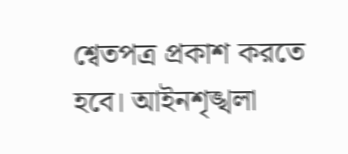শ্বেতপত্র প্রকাশ করতে হবে। আইনশৃঙ্খলা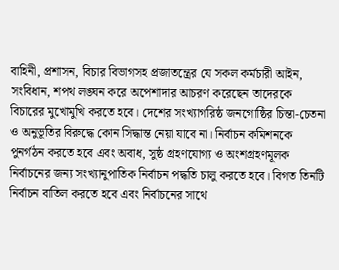বাহিনী, প্রশাসন, বিচার বিভাগসহ প্রজাতন্ত্রের যে সকল কর্মচারী আইন, সংবিধান, শপথ লঙ্ঘন করে অপেশাদার আচরণ করেছেন তাদেরকে বিচারের মুখোমুখি করতে হবে। দেশের সংখ্যাগরিষ্ঠ জনগোষ্ঠির চিন্তা-চেতনা ও অনুভূতির বিরুদ্ধে কোন সিদ্ধান্ত নেয়া যাবে না। নির্বাচন কমিশনকে পুনর্গঠন করতে হবে এবং অবাধ, সুষ্ঠ গ্রহণযোগ্য ও অংশগ্রহণমূলক নির্বাচনের জন্য সংখ্যানুপাতিক নির্বাচন পদ্ধতি চালু করতে হবে। বিগত তিনটি নির্বাচন বাতিল করতে হবে এবং নির্বাচনের সাথে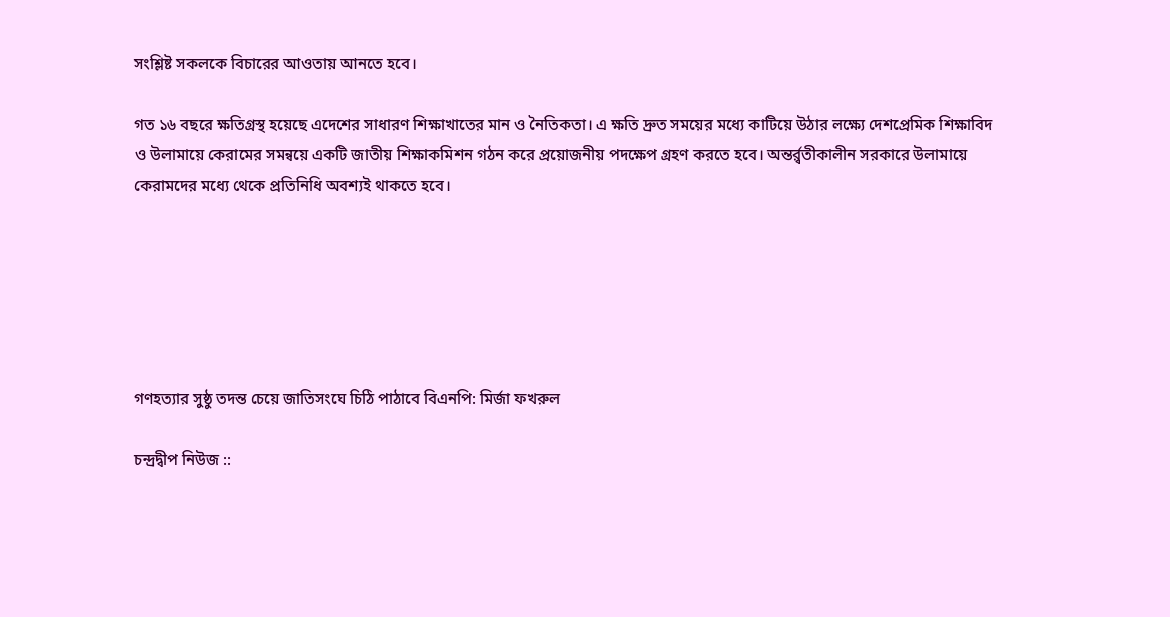সংশ্লিষ্ট সকলকে বিচারের আওতায় আনতে হবে।

গত ১৬ বছরে ক্ষতিগ্রস্থ হয়েছে এদেশের সাধারণ শিক্ষাখাতের মান ও নৈতিকতা। এ ক্ষতি দ্রুত সময়ের মধ্যে কাটিয়ে উঠার লক্ষ্যে দেশপ্রেমিক শিক্ষাবিদ ও উলামায়ে কেরামের সমন্বয়ে একটি জাতীয় শিক্ষাকমিশন গঠন করে প্রয়োজনীয় পদক্ষেপ গ্রহণ করতে হবে। অন্তর্র্বতীকালীন সরকারে উলামায়ে কেরামদের মধ্যে থেকে প্রতিনিধি অবশ্যই থাকতে হবে।






গণহত্যার সুষ্ঠু তদন্ত চেয়ে জাতিসংঘে চিঠি পাঠাবে বিএনপি: মির্জা ফখরুল

চন্দ্রদ্বীপ নিউজ ::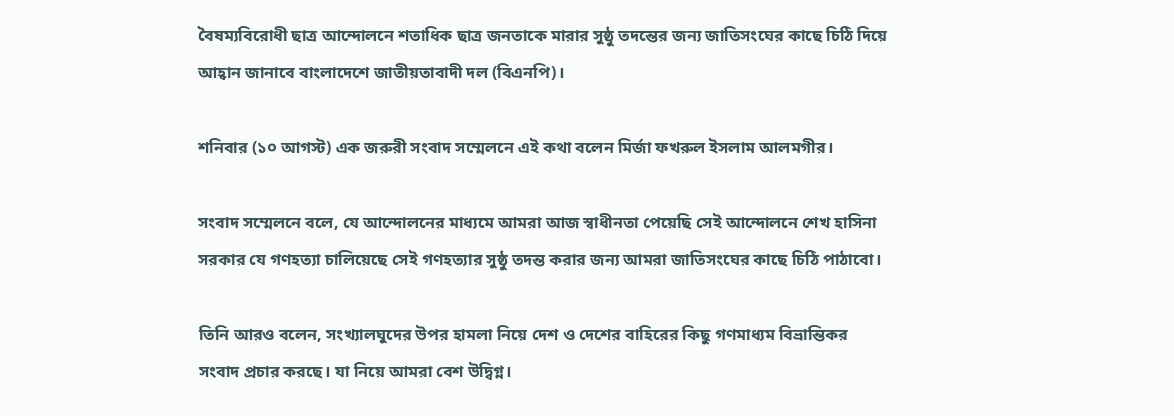বৈষম্যবিরোধী ছাত্র আন্দোলনে শতাধিক ছাত্র জনতাকে মারার সুষ্ঠু তদন্তের জন্য জাতিসংঘের কাছে চিঠি দিয়ে আহ্বান জানাবে বাংলাদেশে জাতীয়তাবাদী দল (বিএনপি)।

শনিবার (১০ আগস্ট) এক জরুরী সংবাদ সম্মেলনে এই কথা বলেন মির্জা ফখরুল ইসলাম আলমগীর।

সংবাদ সম্মেলনে বলে, যে আন্দোলনের মাধ্যমে আমরা আজ স্বাধীনতা পেয়েছি সেই আন্দোলনে শেখ হাসিনা সরকার যে গণহত্যা চালিয়েছে সেই গণহত্যার সুষ্ঠু তদন্ত করার জন্য আমরা জাতিসংঘের কাছে চিঠি পাঠাবো।

তিনি আরও বলেন, সংখ্যালঘুদের উপর হামলা নিয়ে দেশ ও দেশের বাহিরের কিছু গণমাধ্যম বিভ্রান্তিকর সংবাদ প্রচার করছে। যা নিয়ে আমরা বেশ উদ্বিগ্ন।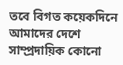তবে বিগত কয়েকদিনে আমাদের দেশে সাম্প্রদায়িক কোনো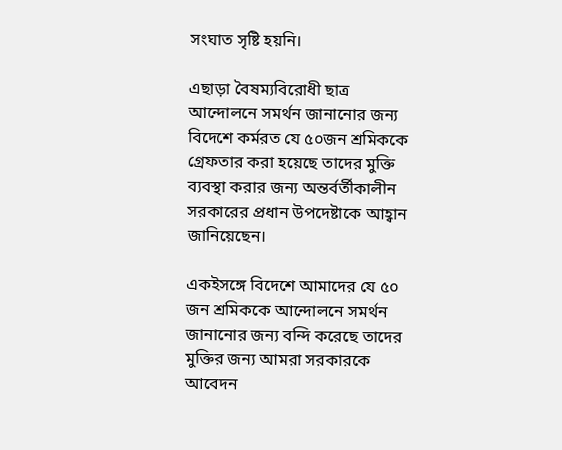সংঘাত সৃষ্টি হয়নি।

এছাড়া বৈষম্যবিরোধী ছাত্র আন্দোলনে সমর্থন জানানোর জন্য বিদেশে কর্মরত যে ৫০জন শ্রমিককে গ্রেফতার করা হয়েছে তাদের মুক্তি ব্যবস্থা করার জন্য অন্তর্বর্তীকালীন সরকারের প্রধান উপদেষ্টাকে আহ্বান জানিয়েছেন।

একইসঙ্গে বিদেশে আমাদের যে ৫০ জন শ্রমিককে আন্দোলনে সমর্থন জানানোর জন্য বন্দি করেছে তাদের মুক্তির জন্য আমরা সরকারকে আবেদন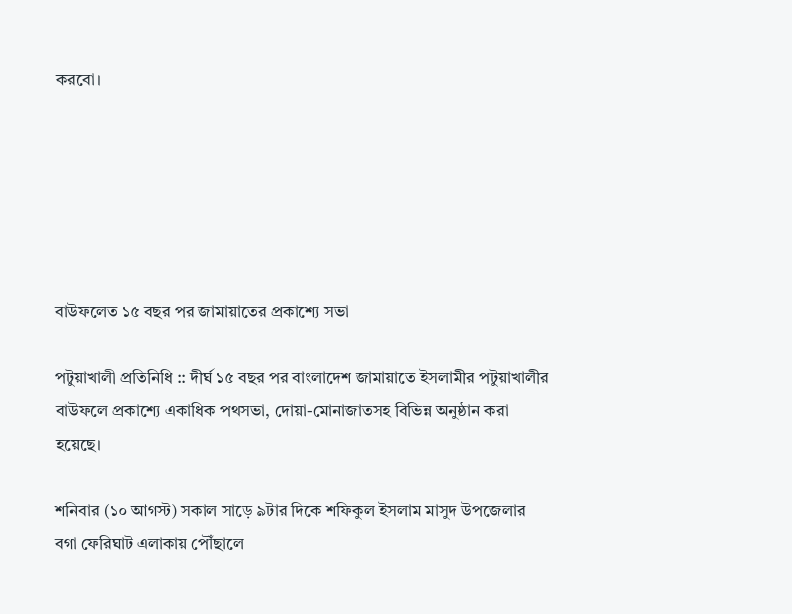করবো।






বাউফলেত ১৫ বছর পর জামায়াতের প্রকাশ্যে সভা

পটুয়াখালী প্রতিনিধি :: দীর্ঘ ১৫ বছর পর বাংলাদেশ জামায়াতে ইসলামীর পটুয়াখালীর বাউফলে প্রকাশ্যে একাধিক পথসভা, দোয়া-মোনাজাতসহ বিভিন্ন অনুষ্ঠান করা হয়েছে।

শনিবার (১০ আগস্ট) সকাল সাড়ে ৯টার দিকে শফিকুল ইসলাম মাসুদ উপজেলার বগা ফেরিঘাট এলাকায় পৌঁছালে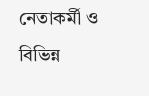নেতাকর্মী ও বিভিন্ন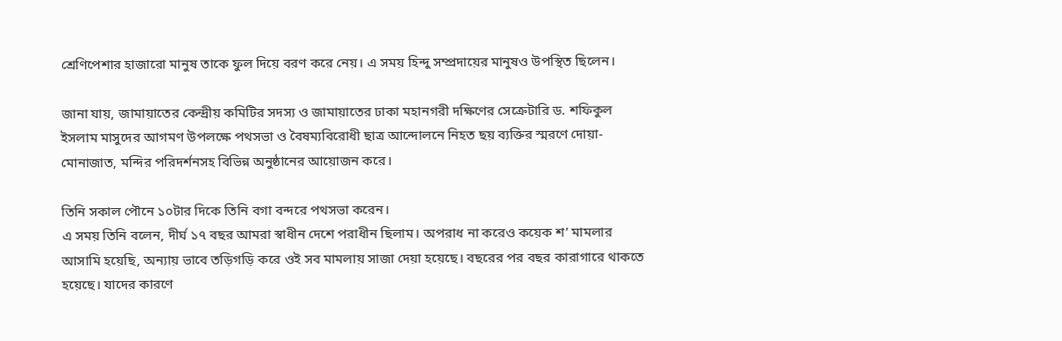শ্রেণিপেশার হাজারো মানুষ তাকে ফুল দিয়ে বরণ করে নেয়। এ সময় হিন্দু সম্প্রদায়ের মানুষও উপস্থিত ছিলেন।

জানা যায়, জামায়াতের কেন্দ্রীয় কমিটির সদস্য ও জামায়াতের ঢাকা মহানগরী দক্ষিণের সেক্রেটারি ড. শফিকুল ইসলাম মাসুদের আগমণ উপলক্ষে পথসভা ও বৈষম্যবিরোধী ছাত্র আন্দোলনে নিহত ছয় ব্যক্তির স্মরণে দোয়া-মোনাজাত, মন্দির পরিদর্শনসহ বিভিন্ন অনুষ্ঠানের আয়োজন করে।

তিনি সকাল পৌনে ১০টার দিকে তিনি বগা বন্দরে পথসভা করেন।
এ সময় তিনি বলেন, দীর্ঘ ১৭ বছর আমরা স্বাধীন দেশে পরাধীন ছিলাম। অপরাধ না করেও কয়েক শ’ মামলার আসামি হয়েছি, অন্যায় ভাবে তড়িগড়ি করে ওই সব মামলায় সাজা দেয়া হয়েছে। বছরের পর বছর কারাগারে থাকতে হয়েছে। যাদের কারণে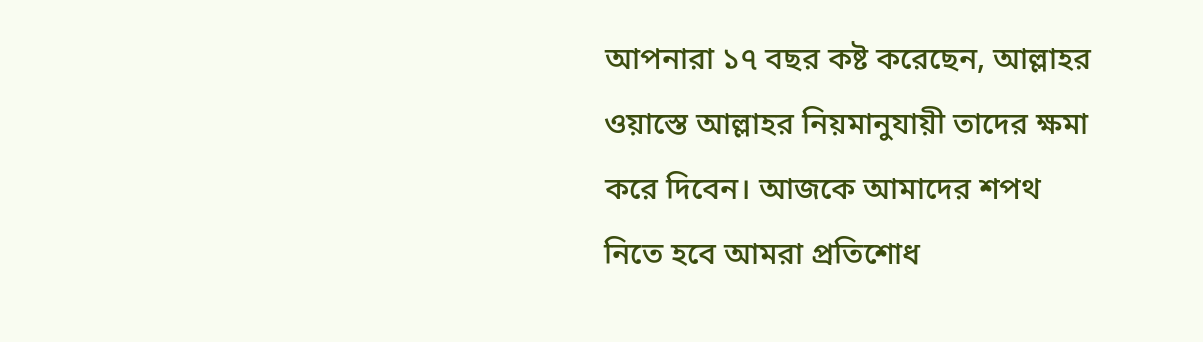আপনারা ১৭ বছর কষ্ট করেছেন, আল্লাহর ওয়াস্তে আল্লাহর নিয়মানুযায়ী তাদের ক্ষমা করে দিবেন। আজকে আমাদের শপথ নিতে হবে আমরা প্রতিশোধ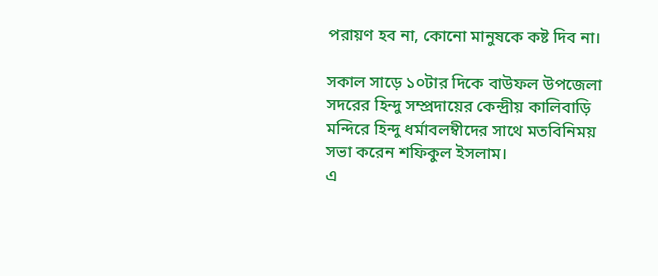পরায়ণ হব না, কোনো মানুষকে কষ্ট দিব না।

সকাল সাড়ে ১০টার দিকে বাউফল উপজেলা সদরের হিন্দু সম্প্রদায়ের কেন্দ্রীয় কালিবাড়ি মন্দিরে হিন্দু ধর্মাবলম্বীদের সাথে মতবিনিময় সভা করেন শফিকুল ইসলাম।
এ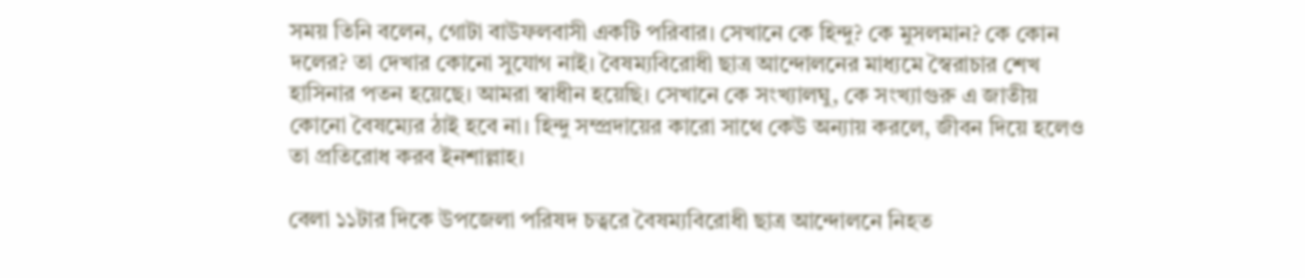সময় তিনি বলেন, গোটা বাউফলবাসী একটি পরিবার। সেখানে কে হিন্দু? কে মুসলমান? কে কোন দলের? তা দেখার কোনো সুযোগ নাই। বৈষম্যবিরোধী ছাত্র আন্দোলনের মাধ্যমে স্বৈরাচার শেখ হাসিনার পতন হয়েছে। আমরা স্বাধীন হয়েছি। সেখানে কে সংখ্যালঘু, কে সংখ্যাগুরু এ জাতীয় কোনো বৈষম্যের ঠাই হবে না। হিন্দু সম্প্রদায়ের কারো সাথে কেউ অন্যায় করলে, জীবন দিয়ে হলেও তা প্রতিরোধ করব ইনশাল্লাহ।

বেলা ১১টার দিকে উপজেলা পরিষদ চত্বরে বৈষম্যবিরোধী ছাত্র আন্দোলনে নিহত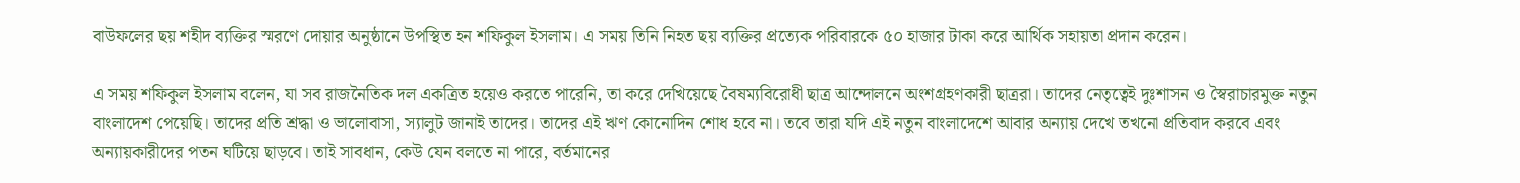বাউফলের ছয় শহীদ ব্যক্তির স্মরণে দোয়ার অনুষ্ঠানে উপস্থিত হন শফিকুল ইসলাম। এ সময় তিনি নিহত ছয় ব্যক্তির প্রত্যেক পরিবারকে ৫০ হাজার টাকা করে আর্থিক সহায়তা প্রদান করেন।

এ সময় শফিকুল ইসলাম বলেন, যা সব রাজনৈতিক দল একত্রিত হয়েও করতে পারেনি, তা করে দেখিয়েছে বৈষম্যবিরোধী ছাত্র আন্দোলনে অংশগ্রহণকারী ছাত্ররা। তাদের নেতৃত্বেই দুঃশাসন ও স্বৈরাচারমুক্ত নতুন বাংলাদেশ পেয়েছি। তাদের প্রতি শ্রদ্ধা ও ভালোবাসা, স্যালুট জানাই তাদের। তাদের এই ঋণ কোনোদিন শোধ হবে না। তবে তারা যদি এই নতুন বাংলাদেশে আবার অন্যায় দেখে তখনো প্রতিবাদ করবে এবং অন্যায়কারীদের পতন ঘটিয়ে ছাড়বে। তাই সাবধান, কেউ যেন বলতে না পারে, বর্তমানের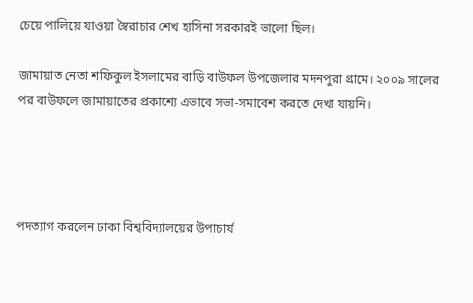চেয়ে পালিয়ে যাওয়া স্বৈরাচার শেখ হাসিনা সরকারই ভালো ছিল।

জামায়াত নেতা শফিকুল ইসলামের বাড়ি বাউফল উপজেলার মদনপুরা গ্রামে। ২০০৯ সালের পর বাউফলে জামায়াতের প্রকাশ্যে এভাবে সভা-সমাবেশ করতে দেখা যায়নি।




পদত্যাগ করলেন ঢাকা বিশ্ববিদ্যালয়ের উপাচার্য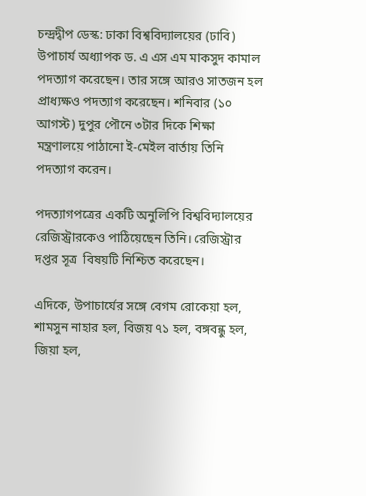চন্দ্রদ্বীপ ডেস্ক: ঢাকা বিশ্ববিদ্যালয়ের (ঢাবি) উপাচার্য অধ্যাপক ড. এ এস এম মাকসুদ কামাল পদত্যাগ করেছেন। তার সঙ্গে আরও সাতজন হল প্রাধ্যক্ষও পদত্যাগ করেছেন। শনিবার (১০ আগস্ট) দুপুর পৌনে ৩টার দিকে শিক্ষা মন্ত্রণালয়ে পাঠানো ই-মেইল বার্তায় তিনি পদত্যাগ করেন।

পদত্যাগপত্রের একটি অনুলিপি বিশ্ববিদ্যালয়ের রেজিস্ট্রারকেও পাঠিয়েছেন তিনি। রেজিস্ট্রার দপ্তর সূত্র  বিষয়টি নিশ্চিত করেছেন।

এদিকে, উপাচার্যের সঙ্গে বেগম রোকেয়া হল, শামসুন নাহার হল, বিজয় ৭১ হল, বঙ্গবন্ধু হল, জিয়া হল,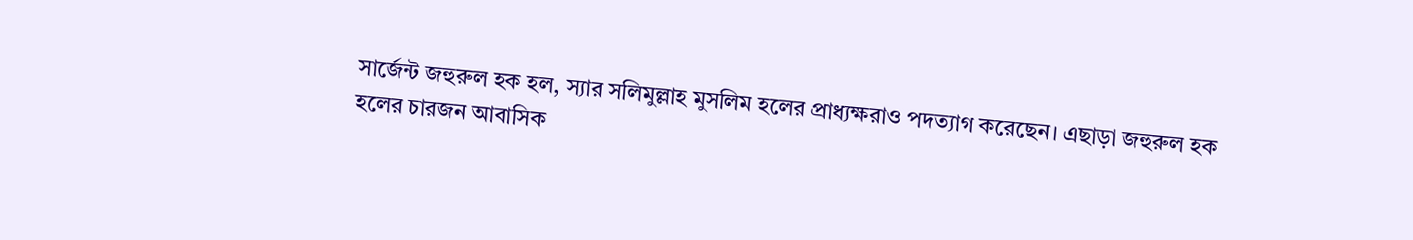সার্জেন্ট জহুরুল হক হল, স্যার সলিমুল্লাহ মুসলিম হলের প্রাধ্যক্ষরাও পদত্যাগ করেছেন। এছাড়া জহুরুল হক হলের চারজন আবাসিক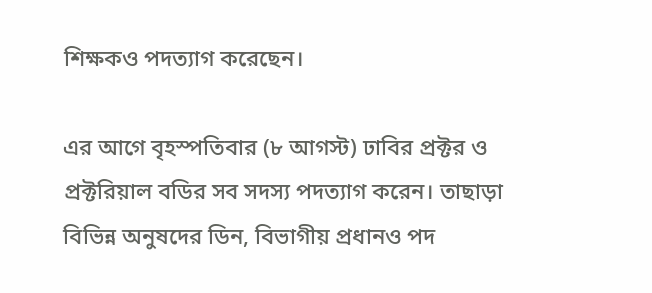শিক্ষকও পদত্যাগ করেছেন।

এর আগে বৃহস্পতিবার (৮ আগস্ট) ঢাবির প্রক্টর ও প্রক্টরিয়াল বডির সব সদস্য পদত্যাগ করেন। তাছাড়া বিভিন্ন অনুষদের ডিন, বিভাগীয় প্রধানও পদ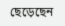ছেড়েছেন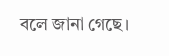বলে জানা গেছে।